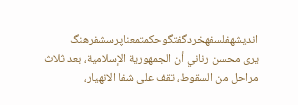اندیشهفلسفهخردگفتگوحکمتمعناپرسشفرهنگ
يرى محسن رناني أن الجمهورية الإسلامية، بعد ثلاث مراحل من السقوط، تقف على شفا الانهيار،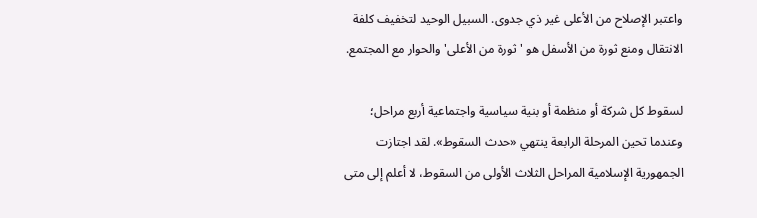واعتبر الإصلاح من الأعلى غير ذي جدوى. السبيل الوحيد لتخفيف كلفة الانتقال ومنع ثورة من الأسفل هو 'ثورة من الأعلى' والحوار مع المجتمع.

لسقوط كل شركة أو منظمة أو بنية سياسية واجتماعية أربع مراحل؛ وعندما تحين المرحلة الرابعة ينتهي «حدث السقوط». لقد اجتازت الجمهورية الإسلامية المراحل الثلاث الأولى من السقوط، لا أعلم إلى متى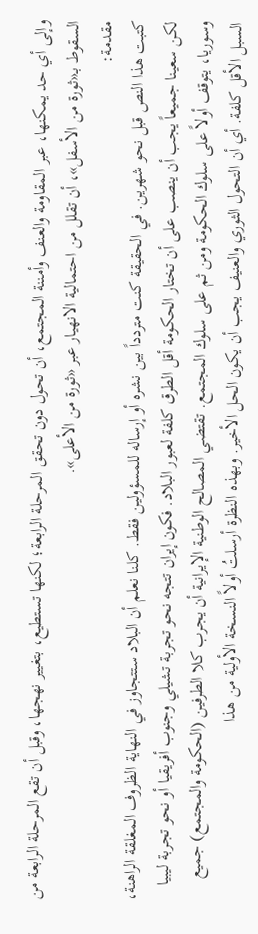وإلى أي حد يمكنها، عبر المقاومة والعنف وأمننة المجتمع، أن تحول دون تحقق المرحلة الرابعة؛ لكنها تستطيع، بتغيير نهجها، وقبل أن تقع المرحلة الرابعة من السقوط بـ«ثورة من الأسفل»، أن تقلل من احتمالية الانهيار عبر «ثورة من الأعلى».
مقدمة:
كتبت هذا النص قبل نحو شهرين. في الحقيقة كنت متردداً بين نشره أو إرساله للمسؤولين فقط. كلنا نعلم أن البلاد ستتجاوز في النهاية الظروف المغلقة الراهنة، لكن سعينا جميعاً يجب أن ينصب على أن تختار الحكومة أقل الطرق كلفة لعبور البلاد. فكون إيران تتجه نحو تجربة تشيلي وجنوب أفريقيا أو نحو تجربة ليبيا وسوريا، يتوقف أولاً على سلوك الحكومة ومن ثم على سلوك المجتمع. تقتضي المصالح الوطنية الإيرانية أن يجرب كلا الطرفين (الحكومة والمجتمع) جميع السبل الأقل كلفة. أي أن التحول الثوري والعنيف يجب أن يكون الحل الأخير. وبهذه النظرة أرسلتُ أولاً النسخة الأولية من هذا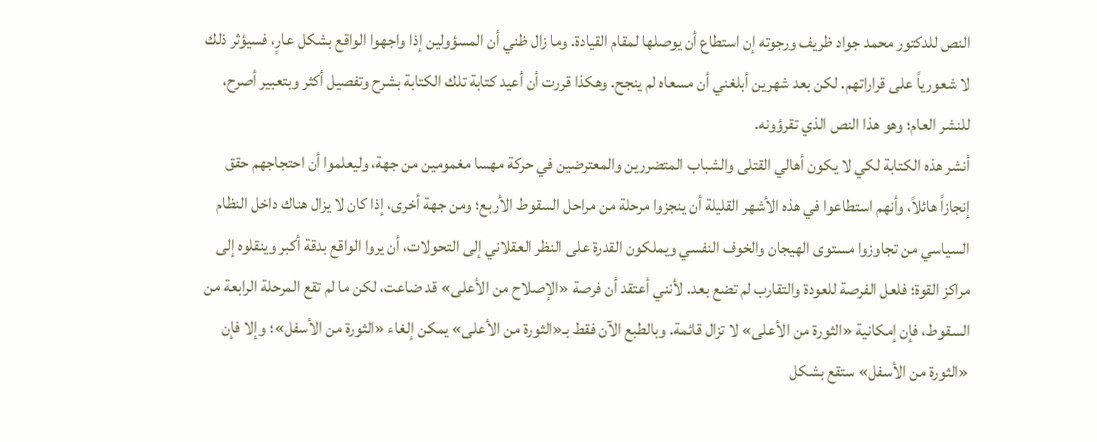النص للدكتور محمد جواد ظريف ورجوته إن استطاع أن يوصلها لمقام القيادة. وما زال ظني أن المسؤولين إذا واجهوا الواقع بشكل عارٍ، فسيؤثر ذلك لا شعورياً على قراراتهم. لكن بعد شهرين أبلغني أن مسعاه لم ينجح. وهكذا قررت أن أعيد كتابة تلك الكتابة بشرح وتفصيل أكثر وبتعبير أصرح، للنشر العام؛ وهو هذا النص الذي تقرؤونه.
أنشر هذه الكتابة لكي لا يكون أهالي القتلى والشباب المتضررين والمعترضين في حركة مهسا مغمومين من جهة، وليعلموا أن احتجاجهم حقق إنجازاً هائلاً، وأنهم استطاعوا في هذه الأشهر القليلة أن ينجزوا مرحلة من مراحل السقوط الأربع؛ ومن جهة أخرى، إذا كان لا يزال هناك داخل النظام السياسي من تجاوزوا مستوى الهيجان والخوف النفسي ويملكون القدرة على النظر العقلاني إلى التحولات، أن يروا الواقع بدقة أكبر وينقلوه إلى مراكز القوة؛ فلعل الفرصة للعودة والتقارب لم تضع بعد. لأنني أعتقد أن فرصة «الإصلاح من الأعلى» قد ضاعت، لكن ما لم تقع المرحلة الرابعة من السقوط، فإن إمكانية «الثورة من الأعلى» لا تزال قائمة. وبالطبع الآن فقط بـ«الثورة من الأعلى» يمكن إلغاء «الثورة من الأسفل»؛ وإلا فإن «الثورة من الأسفل» ستقع بشكل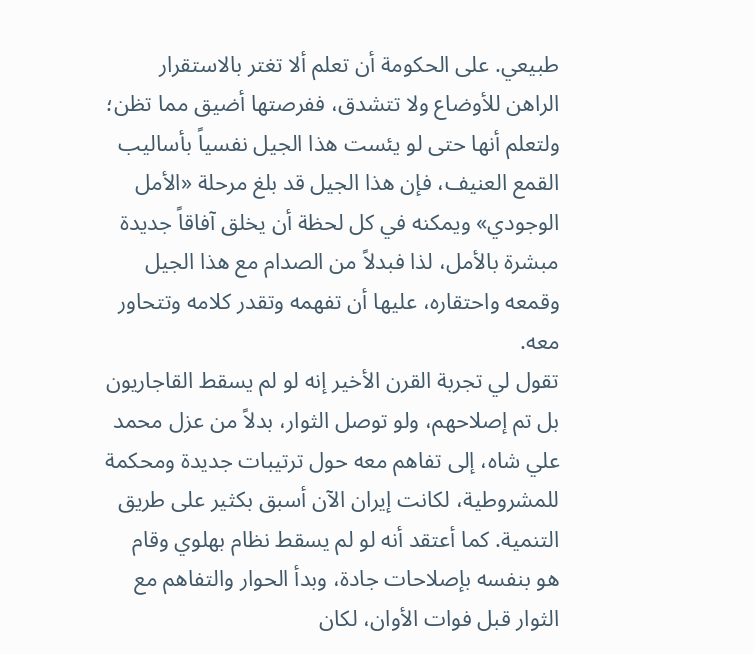طبيعي. على الحكومة أن تعلم ألا تغتر بالاستقرار الراهن للأوضاع ولا تتشدق، ففرصتها أضيق مما تظن؛ ولتعلم أنها حتى لو يئست هذا الجيل نفسياً بأساليب القمع العنيف، فإن هذا الجيل قد بلغ مرحلة «الأمل الوجودي» ويمكنه في كل لحظة أن يخلق آفاقاً جديدة مبشرة بالأمل، لذا فبدلاً من الصدام مع هذا الجيل وقمعه واحتقاره، عليها أن تفهمه وتقدر كلامه وتتحاور معه.
تقول لي تجربة القرن الأخير إنه لو لم يسقط القاجاريون بل تم إصلاحهم، ولو توصل الثوار، بدلاً من عزل محمد علي شاه، إلى تفاهم معه حول ترتيبات جديدة ومحكمة للمشروطية، لكانت إيران الآن أسبق بكثير على طريق التنمية. كما أعتقد أنه لو لم يسقط نظام بهلوي وقام هو بنفسه بإصلاحات جادة، وبدأ الحوار والتفاهم مع الثوار قبل فوات الأوان، لكان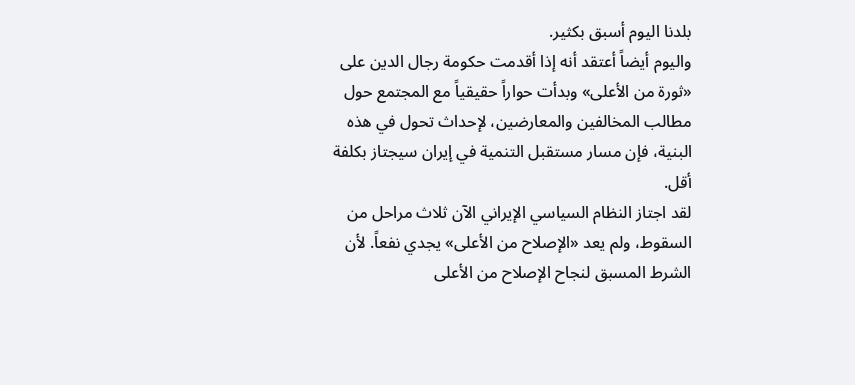بلدنا اليوم أسبق بكثير.
واليوم أيضاً أعتقد أنه إذا أقدمت حكومة رجال الدين على «ثورة من الأعلى» وبدأت حواراً حقيقياً مع المجتمع حول مطالب المخالفين والمعارضين، لإحداث تحول في هذه البنية، فإن مسار مستقبل التنمية في إيران سيجتاز بكلفة أقل.
لقد اجتاز النظام السياسي الإيراني الآن ثلاث مراحل من السقوط، ولم يعد «الإصلاح من الأعلى» يجدي نفعاً. لأن الشرط المسبق لنجاح الإصلاح من الأعلى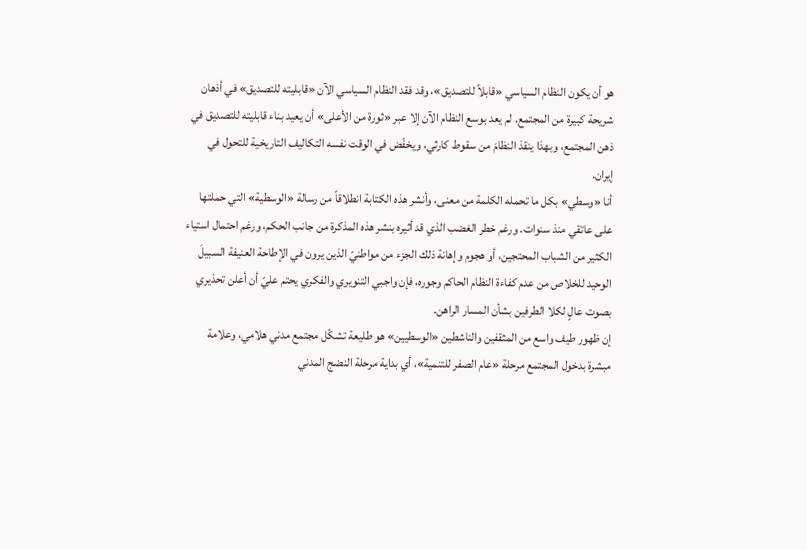هو أن يكون النظام السياسي «قابلاً للتصديق»، وقد فقد النظام السياسي الآن «قابليته للتصديق» في أذهان شريحة كبيرة من المجتمع. لم يعد بوسع النظام الآن إلا عبر «ثورة من الأعلى» أن يعيد بناء قابليته للتصديق في ذهن المجتمع، وبهذا ينقذ النظامَ من سقوط كارثي، ويخفّض في الوقت نفسه التكاليف التاريخية للتحول في إيران.
أنا «وسطي» بكل ما تحمله الكلمة من معنى، وأنشر هذه الكتابة انطلاقاً من رسالة «الوسطية» التي حملتها على عاتقي منذ سنوات. ورغم خطر الغضب الذي قد أثيره بنشر هذه المذكرة من جانب الحكم، ورغم احتمال استياء الكثير من الشباب المحتجين، أو هجوم وإهانة ذلك الجزء من مواطنيّ الذين يرون في الإطاحة العنيفة السبيلَ الوحيد للخلاص من عدم كفاءة النظام الحاكم وجوره، فإن واجبي التنويري والفكري يحتم عليّ أن أعلن تحذيري بصوت عالٍ لكلا الطرفين بشأن المسار الراهن.
إن ظهور طيف واسع من المثقفين والناشطين «الوسطيين» هو طليعة تشكّل مجتمع مدني هلامي، وعلامة مبشرة بدخول المجتمع مرحلة «عام الصفر للتنمية»، أي بداية مرحلة النضج المدني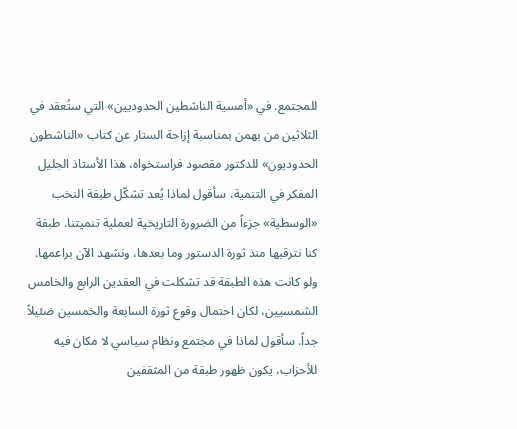للمجتمع. في «أمسية الناشطين الحدوديين» التي ستُعقد في الثلاثين من بهمن بمناسبة إزاحة الستار عن كتاب «الناشطون الحدوديون» للدكتور مقصود فراستخواه، هذا الأستاذ الجليل المفكر في التنمية، سأقول لماذا يُعد تشكّل طبقة النخب «الوسطية» جزءاً من الضرورة التاريخية لعملية تنميتنا. طبقة كنا نترقبها منذ ثورة الدستور وما بعدها، ونشهد الآن براعمها. ولو كانت هذه الطبقة قد تشكلت في العقدين الرابع والخامس الشمسيين، لكان احتمال وقوع ثورة السابعة والخمسين ضئيلاً جداً. سأقول لماذا في مجتمع ونظام سياسي لا مكان فيه للأحزاب، يكون ظهور طبقة من المثقفين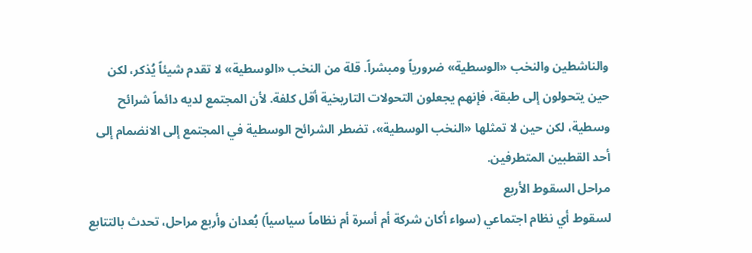والناشطين والنخب «الوسطية» ضرورياً ومبشراً. قلة من النخب «الوسطية» لا تقدم شيئاً يُذكر، لكن حين يتحولون إلى طبقة، فإنهم يجعلون التحولات التاريخية أقل كلفة. لأن المجتمع لديه دائماً شرائح وسطية، لكن حين لا تمثلها «النخب الوسطية»، تضطر الشرائح الوسطية في المجتمع إلى الانضمام إلى أحد القطبين المتطرفين.
مراحل السقوط الأربع
لسقوط أي نظام اجتماعي (سواء أكان شركة أم أسرة أم نظاماً سياسياً) بُعدان وأربع مراحل، تحدث بالتتابع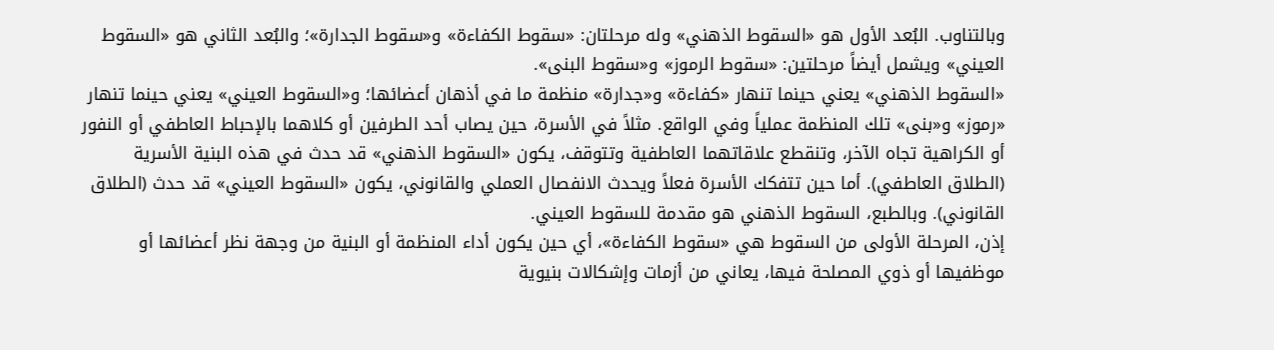وبالتناوب. البُعد الأول هو «السقوط الذهني» وله مرحلتان: «سقوط الكفاءة» و«سقوط الجدارة»؛ والبُعد الثاني هو «السقوط العيني» ويشمل أيضاً مرحلتين: «سقوط الرموز» و«سقوط البنى».
«السقوط الذهني» يعني حينما تنهار «كفاءة» و«جدارة» منظمة ما في أذهان أعضائها؛ و«السقوط العيني» يعني حينما تنهار «رموز» و«بنى» تلك المنظمة عملياً وفي الواقع. مثلاً في الأسرة، حين يصاب أحد الطرفين أو كلاهما بالإحباط العاطفي أو النفور أو الكراهية تجاه الآخر، وتنقطع علاقاتهما العاطفية وتتوقف، يكون «السقوط الذهني» قد حدث في هذه البنية الأسرية (الطلاق العاطفي). أما حين تتفكك الأسرة فعلاً ويحدث الانفصال العملي والقانوني، يكون «السقوط العيني» قد حدث (الطلاق القانوني). وبالطبع، السقوط الذهني هو مقدمة للسقوط العيني.
إذن، المرحلة الأولى من السقوط هي «سقوط الكفاءة»، أي حين يكون أداء المنظمة أو البنية من وجهة نظر أعضائها أو موظفيها أو ذوي المصلحة فيها، يعاني من أزمات وإشكالات بنيوية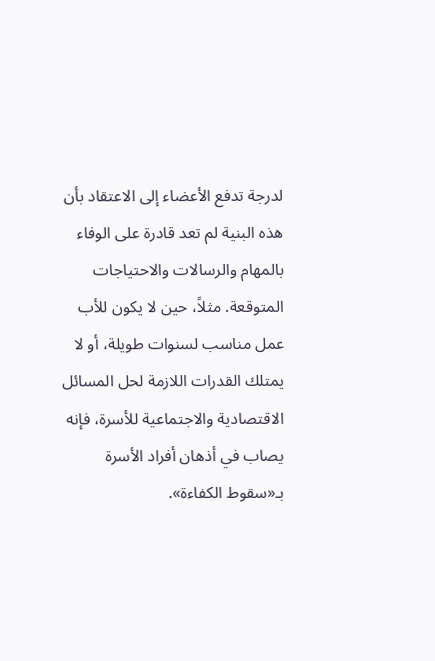لدرجة تدفع الأعضاء إلى الاعتقاد بأن هذه البنية لم تعد قادرة على الوفاء بالمهام والرسالات والاحتياجات المتوقعة. مثلاً، حين لا يكون للأب عمل مناسب لسنوات طويلة، أو لا يمتلك القدرات اللازمة لحل المسائل الاقتصادية والاجتماعية للأسرة، فإنه يصاب في أذهان أفراد الأسرة بـ«سقوط الكفاءة».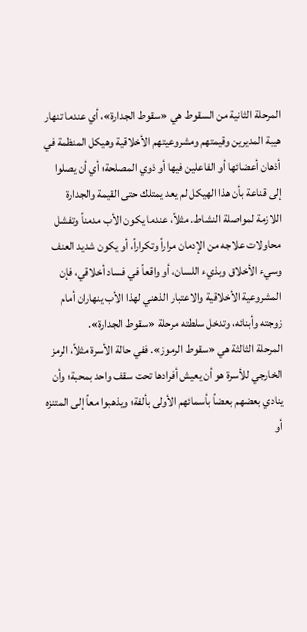المرحلة الثانية من السقوط هي «سقوط الجدارة»، أي عندما تنهار هيبة المديرين وقيمتهم ومشروعيتهم الأخلاقية وهيكل المنظمة في أذهان أعضائها أو الفاعلين فيها أو ذوي المصلحة؛ أي أن يصلوا إلى قناعة بأن هذا الهيكل لم يعد يمتلك حتى القيمة والجدارة اللازمة لمواصلة النشاط. مثلاً، عندما يكون الأب مدمناً وتفشل محاولات علاجه من الإدمان مراراً وتكراراً، أو يكون شديد العنف وسيء الأخلاق وبذيء اللسان، أو واقعاً في فساد أخلاقي، فإن المشروعية الأخلاقية والاعتبار الذهني لهذا الأب ينهاران أمام زوجته وأبنائه، وتدخل سلطته مرحلة «سقوط الجدارة».
المرحلة الثالثة هي «سقوط الرموز». ففي حالة الأسرة مثلاً، الرمز الخارجي للأسرة هو أن يعيش أفرادها تحت سقف واحد بمحبة؛ وأن ينادي بعضهم بعضاً بأسمائهم الأولى بألفة؛ ويذهبوا معاً إلى المتنزه أو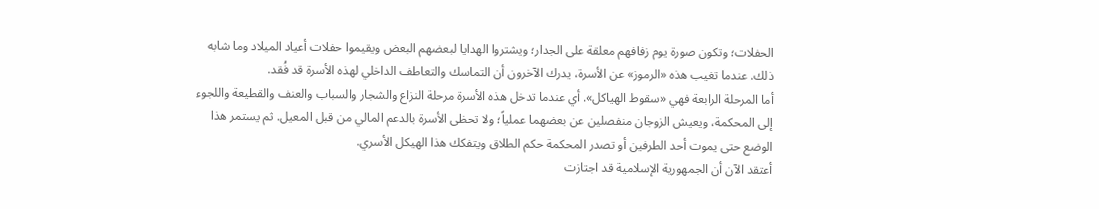الحفلات؛ وتكون صورة يوم زفافهم معلقة على الجدار؛ ويشتروا الهدايا لبعضهم البعض ويقيموا حفلات أعياد الميلاد وما شابه ذلك. عندما تغيب هذه «الرموز» عن الأسرة، يدرك الآخرون أن التماسك والتعاطف الداخلي لهذه الأسرة قد فُقد.
أما المرحلة الرابعة فهي «سقوط الهياكل». أي عندما تدخل هذه الأسرة مرحلة النزاع والشجار والسباب والعنف والقطيعة واللجوء إلى المحكمة، ويعيش الزوجان منفصلين عن بعضهما عملياً؛ ولا تحظى الأسرة بالدعم المالي من قبل المعيل. ثم يستمر هذا الوضع حتى يموت أحد الطرفين أو تصدر المحكمة حكم الطلاق ويتفكك هذا الهيكل الأسري.
أعتقد الآن أن الجمهورية الإسلامية قد اجتازت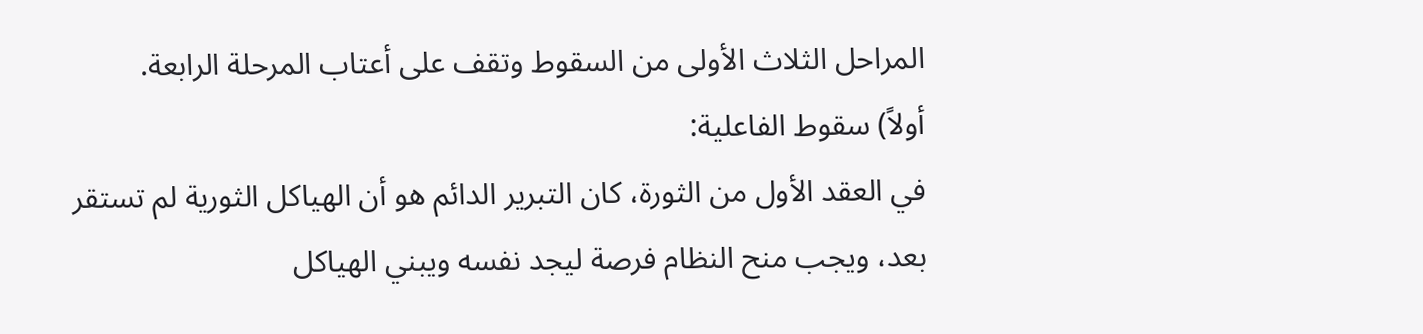المراحل الثلاث الأولى من السقوط وتقف على أعتاب المرحلة الرابعة.
أولاً) سقوط الفاعلية:
في العقد الأول من الثورة، كان التبرير الدائم هو أن الهياكل الثورية لم تستقر بعد، ويجب منح النظام فرصة ليجد نفسه ويبني الهياكل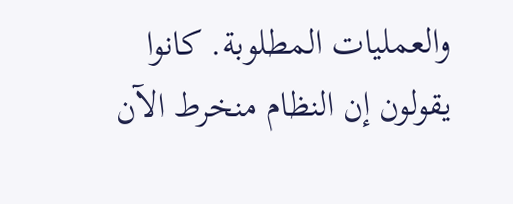والعمليات المطلوبة. كانوا يقولون إن النظام منخرط الآن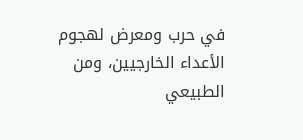في حرب ومعرض لهجوم الأعداء الخارجيين، ومن الطبيعي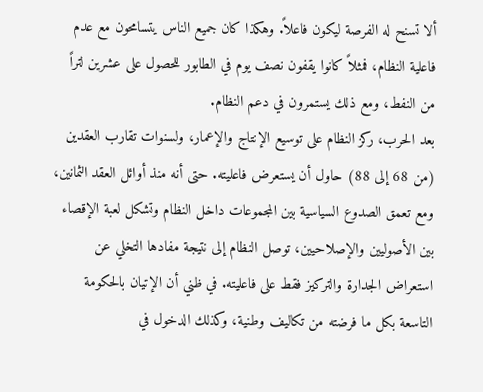ألا تسنح له الفرصة ليكون فاعلاً. وهكذا كان جميع الناس يتسامحون مع عدم فاعلية النظام، فمثلاً كانوا يقفون نصف يوم في الطابور للحصول على عشرين لتراً من النفط، ومع ذلك يستمرون في دعم النظام.
بعد الحرب، ركز النظام على توسيع الإنتاج والإعمار، ولسنوات تقارب العقدين (من 68 إلى 88) حاول أن يستعرض فاعليته. حتى أنه منذ أوائل العقد الثمانين، ومع تعمق الصدوع السياسية بين المجموعات داخل النظام وتشكل لعبة الإقصاء بين الأصوليين والإصلاحيين، توصل النظام إلى نتيجة مفادها التخلي عن استعراض الجدارة والتركيز فقط على فاعليته. في ظني أن الإتيان بالحكومة التاسعة بكل ما فرضته من تكاليف وطنية، وكذلك الدخول في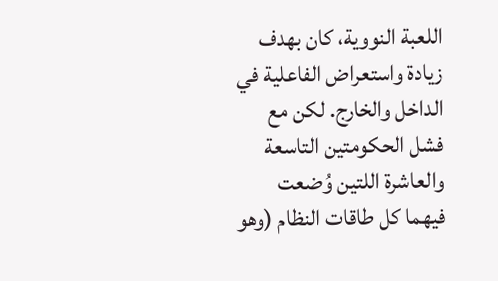اللعبة النووية، كان بهدف زيادة واستعراض الفاعلية في الداخل والخارج. لكن مع فشل الحكومتين التاسعة والعاشرة اللتين وُضعت فيهما كل طاقات النظام (وهو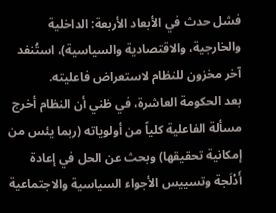فشل حدث في الأبعاد الأربعة: الداخلية والخارجية، والاقتصادية والسياسية)، استُنفد آخر مخزون للنظام لاستعراض فاعليته.
بعد الحكومة العاشرة، في ظني أن النظام أخرج مسألة الفاعلية كلياً من أولوياته (ربما يئس من إمكانية تحقيقها) وبحث عن الحل في إعادة أَدْلَجة وتسييس الأجواء السياسية والاجتماعية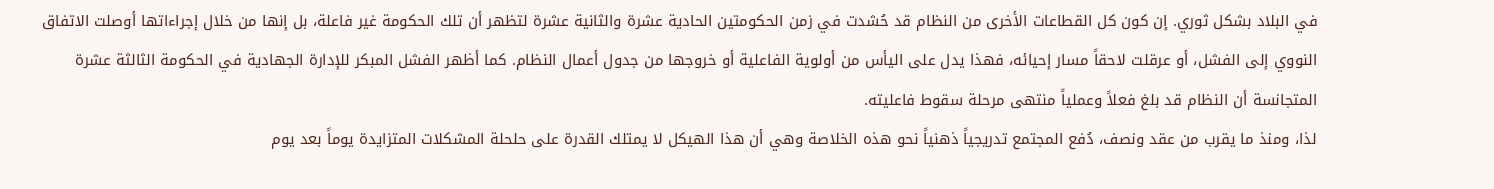في البلاد بشكل ثوري. إن كون كل القطاعات الأخرى من النظام قد حُشدت في زمن الحكومتين الحادية عشرة والثانية عشرة لتظهر أن تلك الحكومة غير فاعلة، بل إنها من خلال إجراءاتها أوصلت الاتفاق النووي إلى الفشل، أو عرقلت لاحقاً مسار إحيائه، فهذا يدل على اليأس من أولوية الفاعلية أو خروجها من جدول أعمال النظام. كما أظهر الفشل المبكر للإدارة الجهادية في الحكومة الثالثة عشرة المتجانسة أن النظام قد بلغ فعلاً وعملياً منتهى مرحلة سقوط فاعليته.
لذا، ومنذ ما يقرب من عقد ونصف، دُفع المجتمع تدريجياً ذهنياً نحو هذه الخلاصة وهي أن هذا الهيكل لا يمتلك القدرة على حلحلة المشكلات المتزايدة يوماً بعد يوم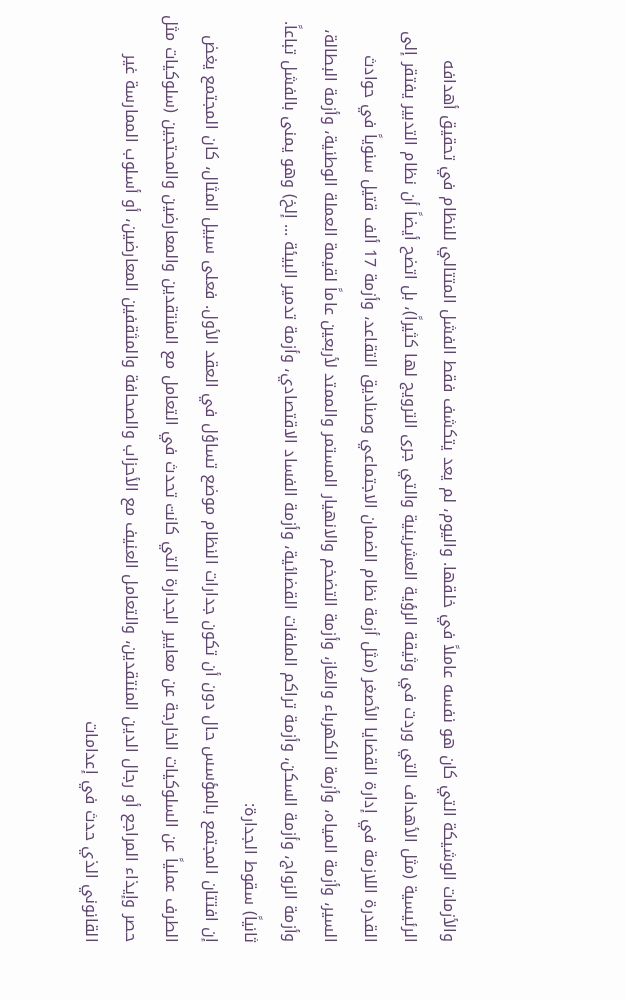والأزمات الوشيكة التي كان هو نفسه عاملاً في خلقها. واليوم، لم يعد يتكشف فقط الفشل المتتالي للنظام في تحقيق أهدافه الرئيسية (مثل الأهداف التي وردت في وثيقة الرؤية العشرينية والتي جرى الترويج لها كثيراً)، بل اتضح أيضاً أن نظام التدبير يفتقر إلى القدرة اللازمة في إدارة القضايا الأصغر (مثل أزمة نظام الضمان الاجتماعي وصناديق التقاعد، وأزمة 17 ألف قتيل سنوياً في حوادث السير، وأزمة المياه، وأزمة الكهرباء والغاز، وأزمة التضخم والانهيار المستمر والممتد لأربعين عاماً لقيمة العملة الوطنية، وأزمة البطالة، وأزمة الزواج، وأزمة السكن، وأزمة تراكم الملفات القضائية، وأزمة الفساد الاقتصادي، وأزمة تدمير البيئة ... إلخ) وهو يمنى بالفشل تباعاً.
ثانياً) سقوط الجدارة:
إن افتتان المجتمع بالمؤسس حال دون أن تكون جدارات النظام موضع تساؤل في العقد الأول. فعلى سبيل المثال، كان المجتمع يغض الطرف عملياً عن السلوكيات الخارجة عن معايير الجدارة التي كانت تحدث في التعامل مع المنتقدين والمعارضين والمحتجين (سلوكيات مثل حصر وإيذاء المراجع أو رجال الدين المنتقدين، والتعامل العنيف مع الأحزاب والصحافة والمثقفين المعارضين، أو أسلوب الممارسة غير القانوني الذي حدث في إعدامات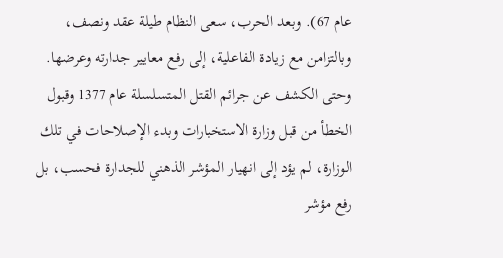عام 67). وبعد الحرب، سعى النظام طيلة عقد ونصف، وبالتزامن مع زيادة الفاعلية، إلى رفع معايير جدارته وعرضها. وحتى الكشف عن جرائم القتل المتسلسلة عام 1377 وقبول الخطأ من قبل وزارة الاستخبارات وبدء الإصلاحات في تلك الوزارة، لم يؤد إلى انهيار المؤشر الذهني للجدارة فحسب، بل رفع مؤشر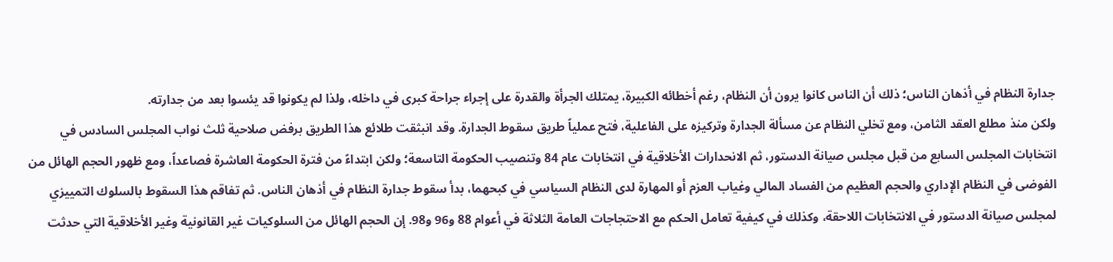جدارة النظام في أذهان الناس؛ ذلك أن الناس كانوا يرون أن النظام، رغم أخطائه الكبيرة، يمتلك الجرأة والقدرة على إجراء جراحة كبرى في داخله، ولذا لم يكونوا قد يئسوا بعد من جدارته.
ولكن منذ مطلع العقد الثامن، ومع تخلي النظام عن مسألة الجدارة وتركيزه على الفاعلية، فتح عملياً طريق سقوط الجدارة. وقد انبثقت طلائع هذا الطريق برفض صلاحية ثلث نواب المجلس السادس في انتخابات المجلس السابع من قبل مجلس صيانة الدستور، ثم الانحدارات الأخلاقية في انتخابات عام 84 وتنصيب الحكومة التاسعة؛ ولكن ابتداءً من فترة الحكومة العاشرة فصاعداً، ومع ظهور الحجم الهائل من الفوضى في النظام الإداري والحجم العظيم من الفساد المالي وغياب العزم أو المهارة لدى النظام السياسي في كبحهما، بدأ سقوط جدارة النظام في أذهان الناس. ثم تفاقم هذا السقوط بالسلوك التمييزي لمجلس صيانة الدستور في الانتخابات اللاحقة، وكذلك في كيفية تعامل الحكم مع الاحتجاجات العامة الثلاثة في أعوام 88 و96 و98. إن الحجم الهائل من السلوكيات غير القانونية وغير الأخلاقية التي حدثت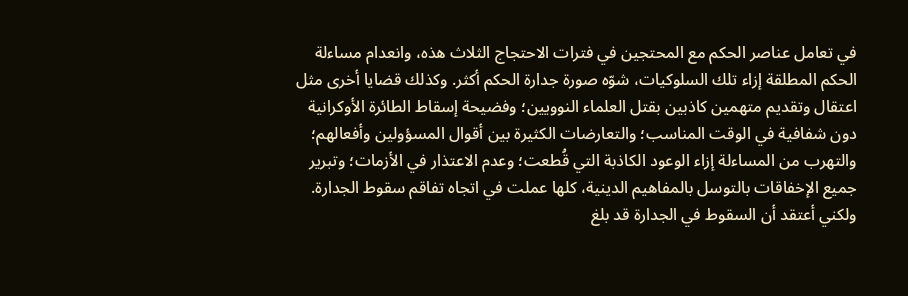في تعامل عناصر الحكم مع المحتجين في فترات الاحتجاج الثلاث هذه، وانعدام مساءلة الحكم المطلقة إزاء تلك السلوكيات، شوّه صورة جدارة الحكم أكثر. وكذلك قضايا أخرى مثل اعتقال وتقديم متهمين كاذبين بقتل العلماء النوويين؛ وفضيحة إسقاط الطائرة الأوكرانية دون شفافية في الوقت المناسب؛ والتعارضات الكثيرة بين أقوال المسؤولين وأفعالهم؛ والتهرب من المساءلة إزاء الوعود الكاذبة التي قُطعت؛ وعدم الاعتذار في الأزمات؛ وتبرير جميع الإخفاقات بالتوسل بالمفاهيم الدينية، كلها عملت في اتجاه تفاقم سقوط الجدارة.
ولكني أعتقد أن السقوط في الجدارة قد بلغ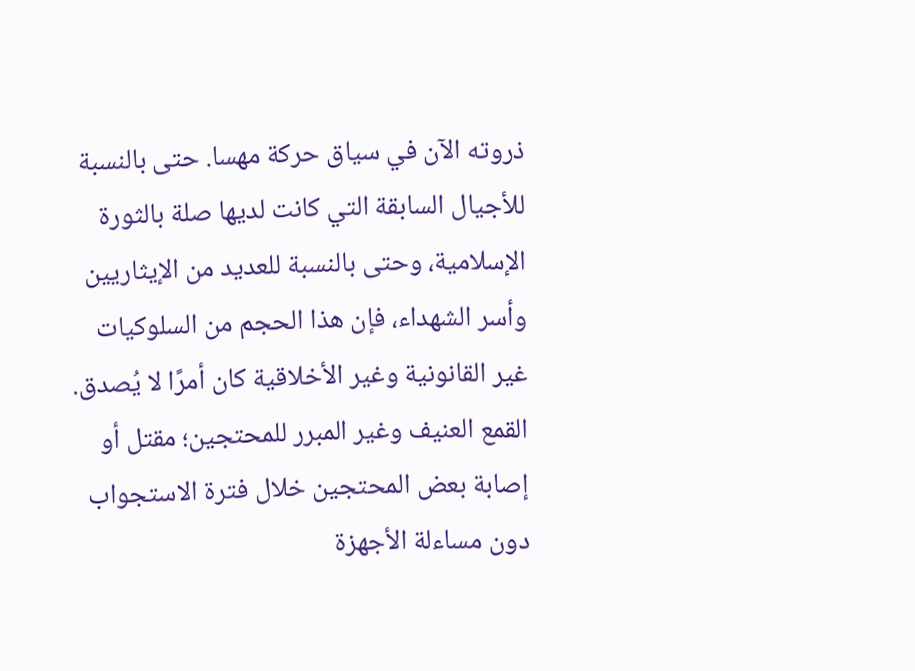ذروته الآن في سياق حركة مهسا. حتى بالنسبة للأجيال السابقة التي كانت لديها صلة بالثورة الإسلامية، وحتى بالنسبة للعديد من الإيثاريين وأسر الشهداء، فإن هذا الحجم من السلوكيات غير القانونية وغير الأخلاقية كان أمرًا لا يُصدق. القمع العنيف وغير المبرر للمحتجين؛ مقتل أو إصابة بعض المحتجين خلال فترة الاستجواب دون مساءلة الأجهزة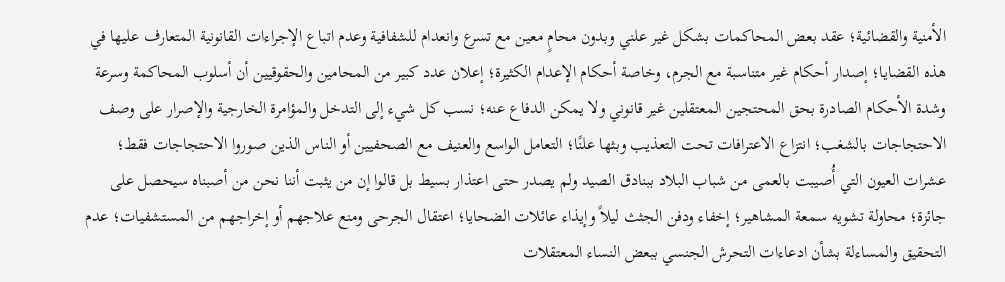الأمنية والقضائية؛ عقد بعض المحاكمات بشكل غير علني وبدون محامٍ معين مع تسرع وانعدام للشفافية وعدم اتباع الإجراءات القانونية المتعارف عليها في هذه القضايا؛ إصدار أحكام غير متناسبة مع الجرم، وخاصة أحكام الإعدام الكثيرة؛ إعلان عدد كبير من المحامين والحقوقيين أن أسلوب المحاكمة وسرعة وشدة الأحكام الصادرة بحق المحتجين المعتقلين غير قانوني ولا يمكن الدفاع عنه؛ نسب كل شيء إلى التدخل والمؤامرة الخارجية والإصرار على وصف الاحتجاجات بالشغب؛ انتزاع الاعترافات تحت التعذيب وبثها علنًا؛ التعامل الواسع والعنيف مع الصحفيين أو الناس الذين صوروا الاحتجاجات فقط؛ عشرات العيون التي أُصيبت بالعمى من شباب البلاد ببنادق الصيد ولم يصدر حتى اعتذار بسيط بل قالوا إن من يثبت أننا نحن من أصبناه سيحصل على جائزة؛ محاولة تشويه سمعة المشاهير؛ إخفاء ودفن الجثث ليلاً وإيذاء عائلات الضحايا؛ اعتقال الجرحى ومنع علاجهم أو إخراجهم من المستشفيات؛ عدم التحقيق والمساءلة بشأن ادعاءات التحرش الجنسي ببعض النساء المعتقلات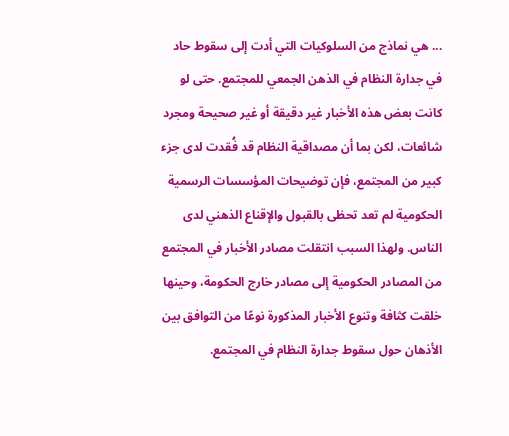... هي نماذج من السلوكيات التي أدت إلى سقوط حاد في جدارة النظام في الذهن الجمعي للمجتمع. حتى لو كانت بعض هذه الأخبار غير دقيقة أو غير صحيحة ومجرد شائعات، لكن بما أن مصداقية النظام قد فُقدت لدى جزء كبير من المجتمع، فإن توضيحات المؤسسات الرسمية الحكومية لم تعد تحظى بالقبول والإقناع الذهني لدى الناس. ولهذا السبب انتقلت مصادر الأخبار في المجتمع من المصادر الحكومية إلى مصادر خارج الحكومة، وحينها خلقت كثافة وتنوع الأخبار المذكورة نوعًا من التوافق بين الأذهان حول سقوط جدارة النظام في المجتمع.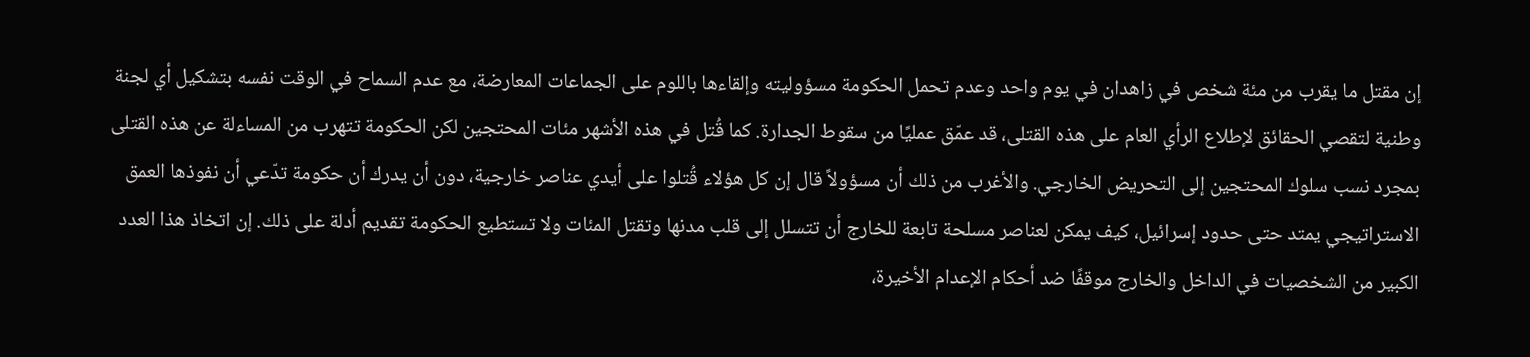إن مقتل ما يقرب من مئة شخص في زاهدان في يوم واحد وعدم تحمل الحكومة مسؤوليته وإلقاءها باللوم على الجماعات المعارضة، مع عدم السماح في الوقت نفسه بتشكيل أي لجنة وطنية لتقصي الحقائق لإطلاع الرأي العام على هذه القتلى، قد عمّق عمليًا من سقوط الجدارة. كما قُتل في هذه الأشهر مئات المحتجين لكن الحكومة تتهرب من المساءلة عن هذه القتلى بمجرد نسب سلوك المحتجين إلى التحريض الخارجي. والأغرب من ذلك أن مسؤولاً قال إن كل هؤلاء قُتلوا على أيدي عناصر خارجية، دون أن يدرك أن حكومة تدّعي أن نفوذها العمق الاستراتيجي يمتد حتى حدود إسرائيل، كيف يمكن لعناصر مسلحة تابعة للخارج أن تتسلل إلى قلب مدنها وتقتل المئات ولا تستطيع الحكومة تقديم أدلة على ذلك. إن اتخاذ هذا العدد الكبير من الشخصيات في الداخل والخارج موقفًا ضد أحكام الإعدام الأخيرة،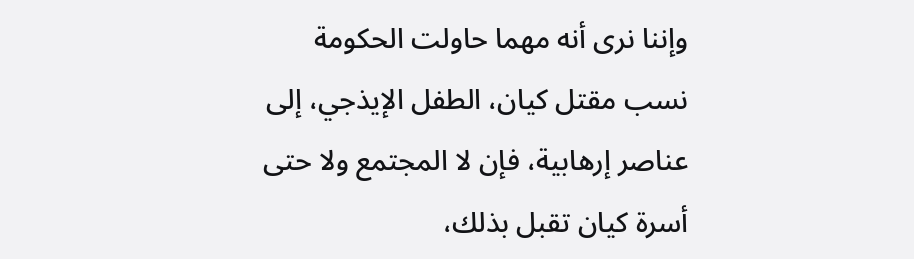وإننا نرى أنه مهما حاولت الحكومة نسب مقتل كيان، الطفل الإيذجي، إلى عناصر إرهابية، فإن لا المجتمع ولا حتى أسرة كيان تقبل بذلك،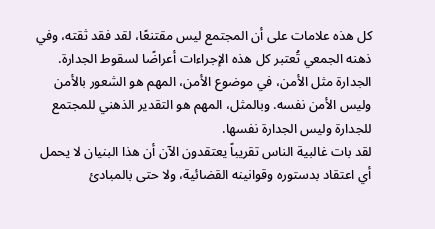كل هذه علامات على أن المجتمع ليس مقتنعًا، لقد فقد ثقته، وفي ذهنه الجمعي تُعتبر كل هذه الإجراءات أعراضًا لسقوط الجدارة. الجدارة مثل الأمن، في موضوع الأمن، المهم هو الشعور بالأمن وليس الأمن نفسه. وبالمثل، المهم هو التقدير الذهني للمجتمع للجدارة وليس الجدارة نفسها.
لقد بات غالبية الناس تقريباً يعتقدون الآن أن هذا البنيان لا يحمل أي اعتقاد بدستوره وقوانينه القضائية، ولا حتى بالمبادئ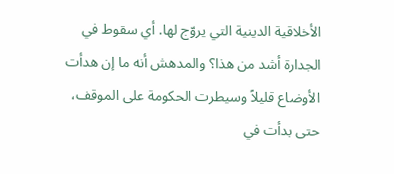الأخلاقية الدينية التي يروّج لها. أي سقوط في الجدارة أشد من هذا؟ والمدهش أنه ما إن هدأت الأوضاع قليلاً وسيطرت الحكومة على الموقف، حتى بدأت في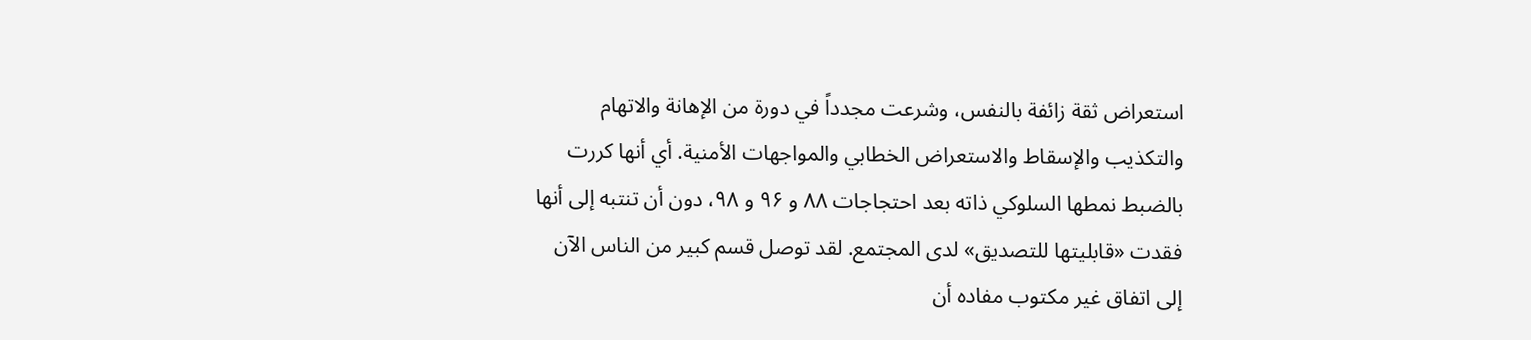استعراض ثقة زائفة بالنفس، وشرعت مجدداً في دورة من الإهانة والاتهام والتكذيب والإسقاط والاستعراض الخطابي والمواجهات الأمنية. أي أنها كررت بالضبط نمطها السلوكي ذاته بعد احتجاجات ۸۸ و ۹۶ و ۹۸، دون أن تنتبه إلى أنها فقدت «قابليتها للتصديق» لدى المجتمع. لقد توصل قسم كبير من الناس الآن إلى اتفاق غير مكتوب مفاده أن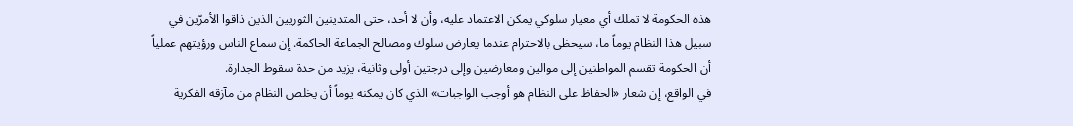هذه الحكومة لا تملك أي معيار سلوكي يمكن الاعتماد عليه، وأن لا أحد، حتى المتدينين الثوريين الذين ذاقوا الأمرّين في سبيل هذا النظام يوماً ما، سيحظى بالاحترام عندما يعارض سلوك ومصالح الجماعة الحاكمة. إن سماع الناس ورؤيتهم عملياً أن الحكومة تقسم المواطنين إلى موالين ومعارضين وإلى درجتين أولى وثانية، يزيد من حدة سقوط الجدارة.
في الواقع، إن شعار «الحفاظ على النظام هو أوجب الواجبات» الذي كان يمكنه يوماً أن يخلص النظام من مآزقه الفكرية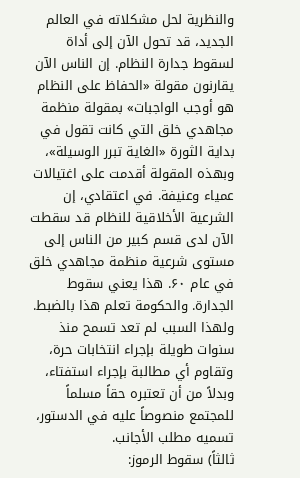والنظرية لحل مشكلاته في العالم الجديد، قد تحول الآن إلى أداة لسقوط جدارة النظام. إن الناس الآن يقارنون مقولة «الحفاظ على النظام هو أوجب الواجبات» بمقولة منظمة مجاهدي خلق التي كانت تقول في بداية الثورة «الغاية تبرر الوسيلة»، وبهذه المقولة أقدمت على اغتيالات عمياء وعنيفة. في اعتقادي، إن الشرعية الأخلاقية للنظام قد سقطت الآن لدى قسم كبير من الناس إلى مستوى شرعية منظمة مجاهدي خلق في عام ۶۰. هذا يعني سقوط الجدارة. والحكومة تعلم هذا بالضبط. ولهذا السبب لم تعد تسمح منذ سنوات طويلة بإجراء انتخابات حرة، وتقاوم أي مطالبة بإجراء استفتاء، وبدلاً من أن تعتبره حقاً مسلماً للمجتمع منصوصاً عليه في الدستور، تسميه مطلب الأجانب.
ثالثاً) سقوط الرموز: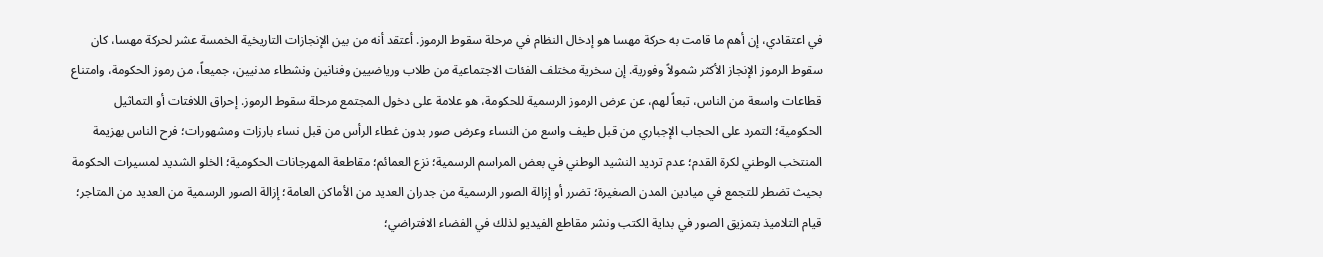في اعتقادي، إن أهم ما قامت به حركة مهسا هو إدخال النظام في مرحلة سقوط الرموز. أعتقد أنه من بين الإنجازات التاريخية الخمسة عشر لحركة مهسا، كان سقوط الرموز الإنجاز الأكثر شمولاً وفورية. إن سخرية مختلف الفئات الاجتماعية من طلاب ورياضيين وفنانين ونشطاء مدنيين، جميعاً، من رموز الحكومة، وامتناع قطاعات واسعة من الناس، تبعاً لهم، عن عرض الرموز الرسمية للحكومة، هو علامة على دخول المجتمع مرحلة سقوط الرموز. إحراق اللافتات أو التماثيل الحكومية؛ التمرد على الحجاب الإجباري من قبل طيف واسع من النساء وعرض صور بدون غطاء الرأس من قبل نساء بارزات ومشهورات؛ فرح الناس بهزيمة المنتخب الوطني لكرة القدم؛ عدم ترديد النشيد الوطني في بعض المراسم الرسمية؛ نزع العمائم؛ مقاطعة المهرجانات الحكومية؛ الخلو الشديد لمسيرات الحكومة بحيث تضطر للتجمع في ميادين المدن الصغيرة؛ تضرر أو إزالة الصور الرسمية من جدران العديد من الأماكن العامة؛ إزالة الصور الرسمية من العديد من المتاجر؛ قيام التلاميذ بتمزيق الصور في بداية الكتب ونشر مقاطع الفيديو لذلك في الفضاء الافتراضي؛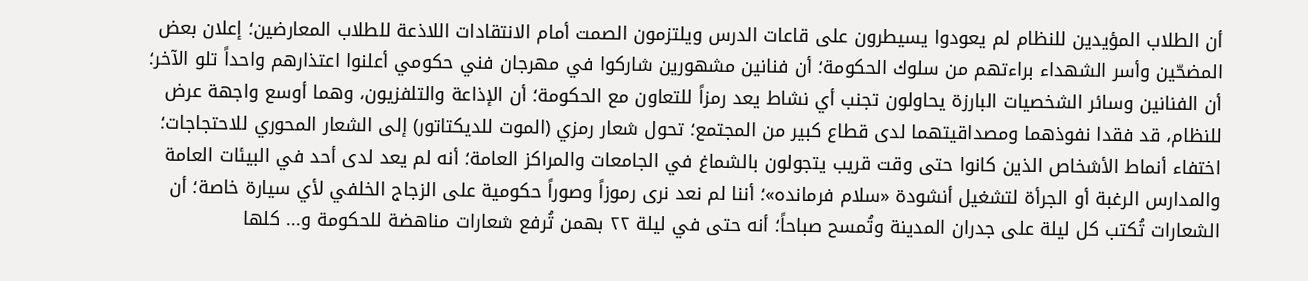أن الطلاب المؤيدين للنظام لم يعودوا يسيطرون على قاعات الدرس ويلتزمون الصمت أمام الانتقادات اللاذعة للطلاب المعارضين؛ إعلان بعض المضحّين وأسر الشهداء براءتهم من سلوك الحكومة؛ أن فنانين مشهورين شاركوا في مهرجان فني حكومي أعلنوا اعتذارهم واحداً تلو الآخر؛ أن الفنانين وسائر الشخصيات البارزة يحاولون تجنب أي نشاط يعد رمزاً للتعاون مع الحكومة؛ أن الإذاعة والتلفزيون، وهما أوسع واجهة عرض للنظام، قد فقدا نفوذهما ومصداقيتهما لدى قطاع كبير من المجتمع؛ تحول شعار رمزي (الموت للديكتاتور) إلى الشعار المحوري للاحتجاجات؛ اختفاء أنماط الأشخاص الذين كانوا حتى وقت قريب يتجولون بالشماغ في الجامعات والمراكز العامة؛ أنه لم يعد لدى أحد في البيئات العامة والمدارس الرغبة أو الجرأة لتشغيل أنشودة «سلام فرمانده»؛ أننا لم نعد نرى رموزاً وصوراً حكومية على الزجاج الخلفي لأي سيارة خاصة؛ أن الشعارات تُكتب كل ليلة على جدران المدينة وتُمسح صباحاً؛ أنه حتى في ليلة ۲۲ بهمن تُرفع شعارات مناهضة للحكومة و... كلها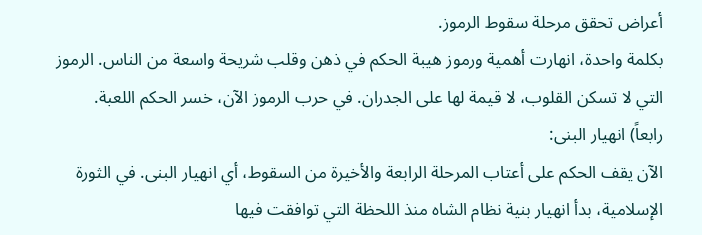أعراض تحقق مرحلة سقوط الرموز.
بكلمة واحدة، انهارت أهمية ورموز هيبة الحكم في ذهن وقلب شريحة واسعة من الناس. الرموز التي لا تسكن القلوب، لا قيمة لها على الجدران. في حرب الرموز الآن، خسر الحكم اللعبة.
رابعاً) انهيار البنى:
الآن يقف الحكم على أعتاب المرحلة الرابعة والأخيرة من السقوط، أي انهيار البنى. في الثورة الإسلامية، بدأ انهيار بنية نظام الشاه منذ اللحظة التي توافقت فيها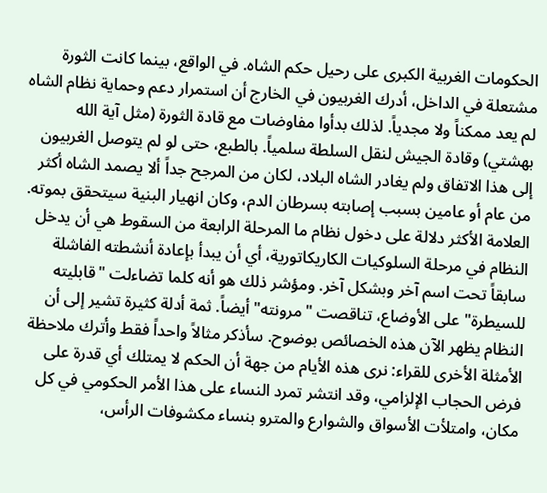الحكومات الغربية الكبرى على رحيل حكم الشاه. في الواقع، بينما كانت الثورة مشتعلة في الداخل، أدرك الغربيون في الخارج أن استمرار دعم وحماية نظام الشاه لم يعد ممكناً ولا مجدياً. لذلك بدأوا مفاوضات مع قادة الثورة (مثل آية الله بهشتي) وقادة الجيش لنقل السلطة سلمياً. بالطبع، حتى لو لم يتوصل الغربيون إلى هذا الاتفاق ولم يغادر الشاه البلاد، لكان من المرجح جداً ألا يصمد الشاه أكثر من عام أو عامين بسبب إصابته بسرطان الدم، وكان انهيار البنية سيتحقق بموته.
العلامة الأكثر دلالة على دخول نظام ما المرحلة الرابعة من السقوط هي أن يدخل النظام في مرحلة السلوكيات الكاريكاتورية، أي أن يبدأ بإعادة أنشطته الفاشلة سابقاً تحت اسم آخر وبشكل آخر. ومؤشر ذلك هو أنه كلما تضاءلت "قابليته للسيطرة" على الأوضاع، تناقصت "مرونته" أيضاً. ثمة أدلة كثيرة تشير إلى أن النظام يظهر الآن هذه الخصائص بوضوح. سأذكر مثالاً واحداً فقط وأترك ملاحظة الأمثلة الأخرى للقراء: نرى هذه الأيام من جهة أن الحكم لا يمتلك أي قدرة على فرض الحجاب الإلزامي، وقد انتشر تمرد النساء على هذا الأمر الحكومي في كل مكان، وامتلأت الأسواق والشوارع والمترو بنساء مكشوفات الرأس،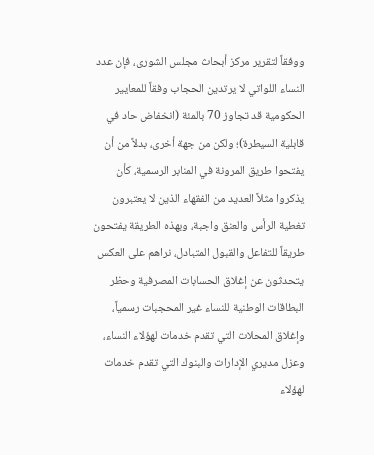ووفقاً لتقرير مركز أبحاث مجلس الشورى، فإن عدد النساء اللواتي لا يرتدين الحجاب وفقاً للمعايير الحكومية قد تجاوز 70 بالمئة (انخفاض حاد في قابلية السيطرة)؛ ولكن من جهة أخرى، بدلاً من أن يفتحوا طريق المرونة في المنابر الرسمية، كأن يذكروا مثلاً العديد من الفقهاء الذين لا يعتبرون تغطية الرأس والعنق واجبة، وبهذه الطريقة يفتحون طريقاً للتفاعل والقبول المتبادل، نراهم على العكس يتحدثون عن إغلاق الحسابات المصرفية وحظر البطاقات الوطنية للنساء غير المحجبات رسمياً، وإغلاق المحلات التي تقدم خدمات لهؤلاء النساء، وعزل مديري الإدارات والبنوك التي تقدم خدمات لهؤلاء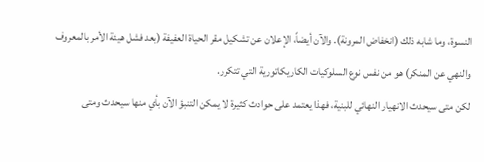النسوة، وما شابه ذلك (انخفاض المرونة). والآن أيضاً، الإعلان عن تشكيل مقر الحياة العفيفة (بعد فشل هيئة الأمر بالمعروف والنهي عن المنكر) هو من نفس نوع السلوكيات الكاريكاتورية التي تتكرر.
لكن متى سيحدث الانهيار النهائي للبنية، فهذا يعتمد على حوادث كثيرة لا يمكن التنبؤ الآن بأي منها سيحدث ومتى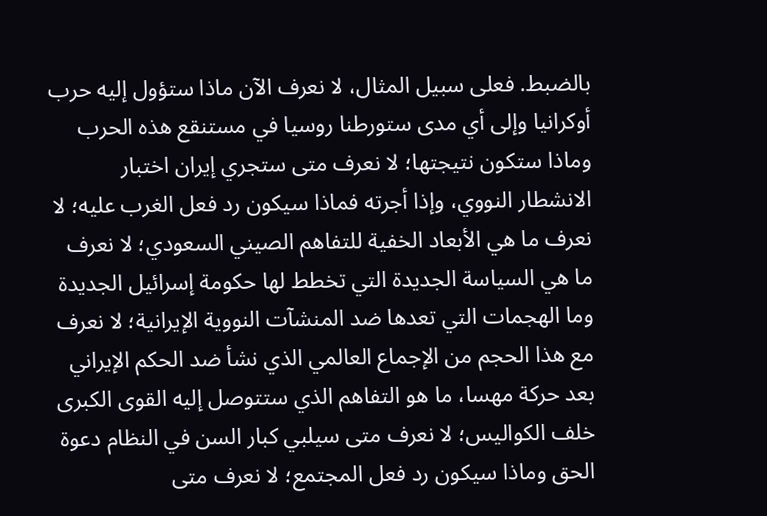بالضبط. فعلى سبيل المثال، لا نعرف الآن ماذا ستؤول إليه حرب أوكرانيا وإلى أي مدى ستورطنا روسيا في مستنقع هذه الحرب وماذا ستكون نتيجتها؛ لا نعرف متى ستجري إيران اختبار الانشطار النووي، وإذا أجرته فماذا سيكون رد فعل الغرب عليه؛ لا نعرف ما هي الأبعاد الخفية للتفاهم الصيني السعودي؛ لا نعرف ما هي السياسة الجديدة التي تخطط لها حكومة إسرائيل الجديدة وما الهجمات التي تعدها ضد المنشآت النووية الإيرانية؛ لا نعرف مع هذا الحجم من الإجماع العالمي الذي نشأ ضد الحكم الإيراني بعد حركة مهسا، ما هو التفاهم الذي ستتوصل إليه القوى الكبرى خلف الكواليس؛ لا نعرف متى سيلبي كبار السن في النظام دعوة الحق وماذا سيكون رد فعل المجتمع؛ لا نعرف متى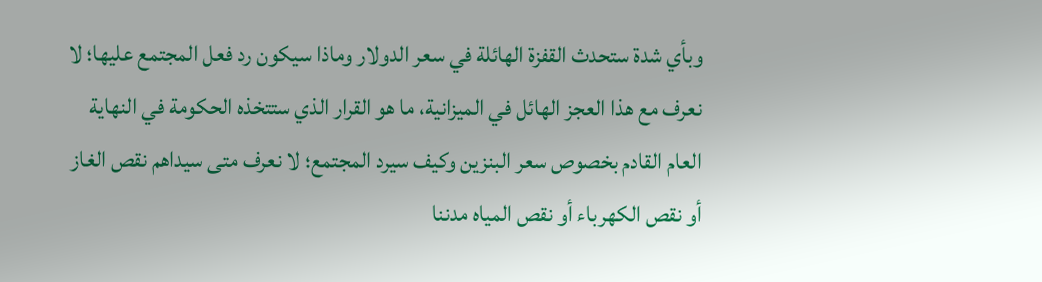وبأي شدة ستحدث القفزة الهائلة في سعر الدولار وماذا سيكون رد فعل المجتمع عليها؛ لا نعرف مع هذا العجز الهائل في الميزانية، ما هو القرار الذي ستتخذه الحكومة في النهاية العام القادم بخصوص سعر البنزين وكيف سيرد المجتمع؛ لا نعرف متى سيداهم نقص الغاز أو نقص الكهرباء أو نقص المياه مدننا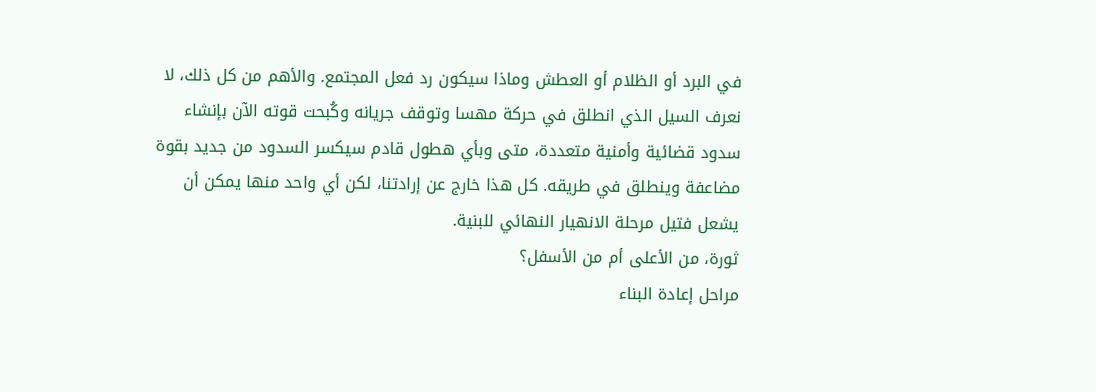في البرد أو الظلام أو العطش وماذا سيكون رد فعل المجتمع. والأهم من كل ذلك، لا نعرف السيل الذي انطلق في حركة مهسا وتوقف جريانه وكُبحت قوته الآن بإنشاء سدود قضائية وأمنية متعددة، متى وبأي هطول قادم سيكسر السدود من جديد بقوة مضاعفة وينطلق في طريقه. كل هذا خارج عن إرادتنا، لكن أي واحد منها يمكن أن يشعل فتيل مرحلة الانهيار النهائي للبنية.
ثورة، من الأعلى أم من الأسفل؟
مراحل إعادة البناء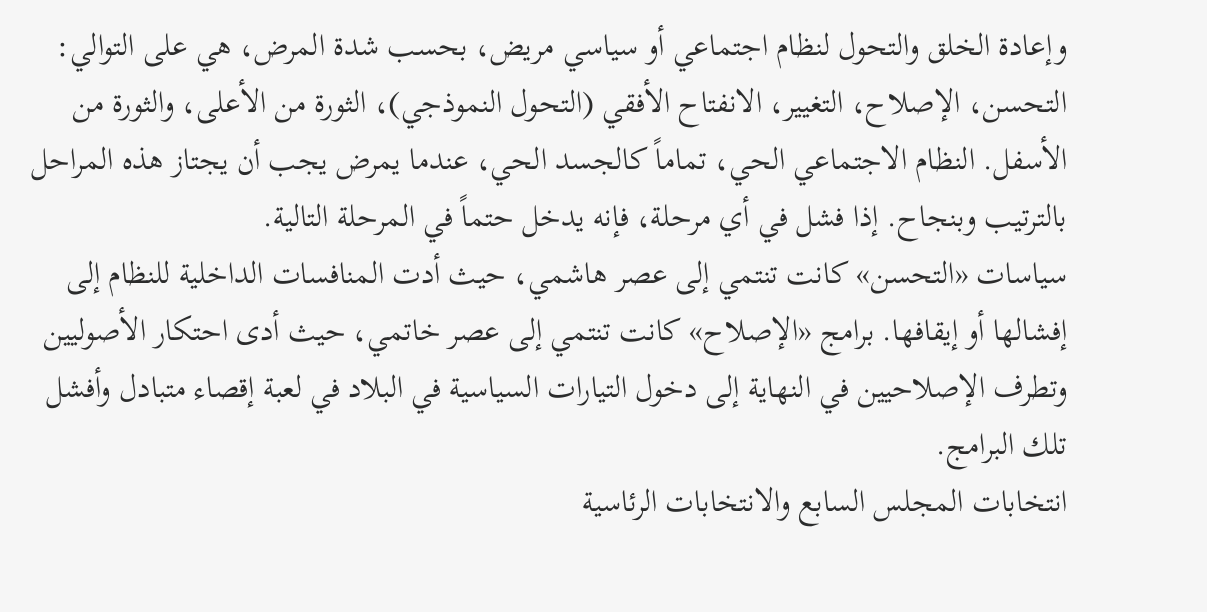وإعادة الخلق والتحول لنظام اجتماعي أو سياسي مريض، بحسب شدة المرض، هي على التوالي: التحسن، الإصلاح، التغيير، الانفتاح الأفقي (التحول النموذجي)، الثورة من الأعلى، والثورة من الأسفل. النظام الاجتماعي الحي، تماماً كالجسد الحي، عندما يمرض يجب أن يجتاز هذه المراحل بالترتيب وبنجاح. إذا فشل في أي مرحلة، فإنه يدخل حتماً في المرحلة التالية.
سياسات «التحسن» كانت تنتمي إلى عصر هاشمي، حيث أدت المنافسات الداخلية للنظام إلى إفشالها أو إيقافها. برامج «الإصلاح» كانت تنتمي إلى عصر خاتمي، حيث أدى احتكار الأصوليين وتطرف الإصلاحيين في النهاية إلى دخول التيارات السياسية في البلاد في لعبة إقصاء متبادل وأفشل تلك البرامج.
انتخابات المجلس السابع والانتخابات الرئاسية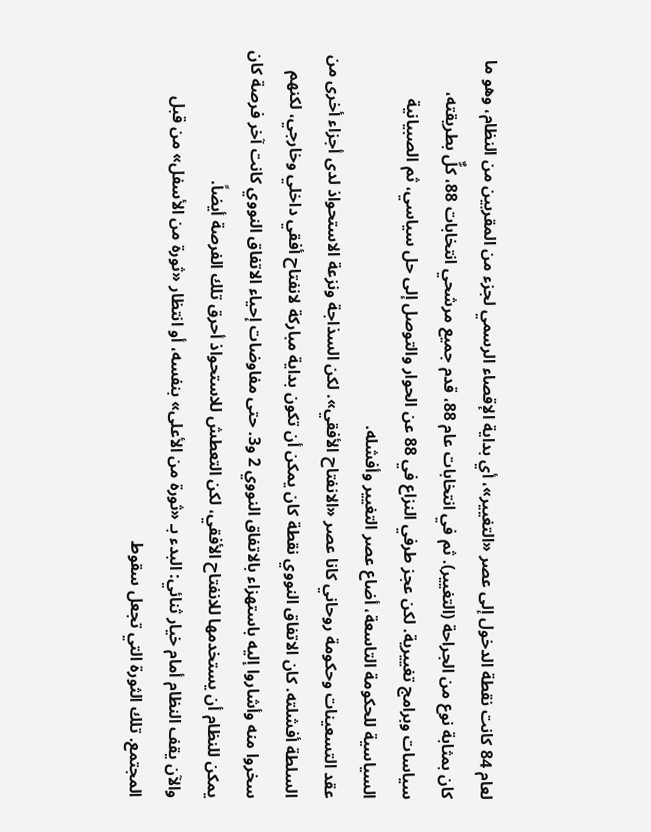لعام 84 كانت نقطة الدخول إلى عصر «التغيير»، أي بداية الإقصاء الرسمي لجزء من المقربين من النظام، وهو ما كان بمثابة نوع من الجراحة (التغيير). ثم في انتخابات عام 88، قدم جميع مرشحي انتخابات 88، كلٌّ بطريقته، سياسات وبرامج تغييرية. لكن عجز طرفي النزاع في 88 عن الحوار والتوصل إلى حل سياسي، ثم الصبيانية السياسية للحكومة التاسعة، أضاع عصر التغيير وأفشله.
عقد التسعينات وحكومة روحاني كانا عصر «الانفتاح الأفقي». لكن السذاجة ونزعة الاستحواذ لدى أجزاء أخرى من السلطة أفشلته. كان الاتفاق النووي نقطة كان يمكن أن تكون بداية مباركة لانفتاح أفقي داخلي وخارجي، لكنهم سخروا منه وأشاروا إليه باستهزاء بالاتفاق النووي 2 و3. حتى مفاوضات إحياء الاتفاق النووي كانت آخر فرصة كان يمكن للنظام أن يستخدمها للانفتاح الأفقي، لكن التعطش للاستحواذ أحرق تلك الفرصة أيضاً.
والآن يقف النظام أمام خيار ثنائي: البدء بـ «ثورة من الأعلى» بنفسه، أو انتظار «ثورة من الأسفل» من قبل المجتمع. تلك الثورة التي تجعل سقوط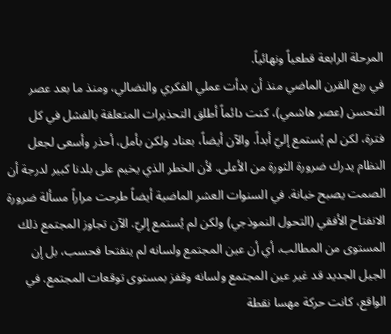المرحلة الرابعة قطعياً ونهائياً.
في ربع القرن الماضي منذ أن بدأت عملي الفكري والنضالي، ومنذ ما بعد عصر التحسن (عصر هاشمي)، كنت دائماً أطلق التحذيرات المتعلقة بالفشل في كل فترة، لكن لم يُستمع إليّ أبداً. والآن أيضاً، بعناد ولكن بأمل، أحذر وأسعى لجعل النظام يدرك ضرورة الثورة من الأعلى. لأن الخطر الذي يخيم على بلدنا كبير لدرجة أن الصمت يصبح خيانة. في السنوات العشر الماضية أيضاً طرحت مراراً مسألة ضرورة الانفتاح الأفقي (التحول النموذجي) ولكن لم يُستمع إليّ. الآن تجاوز المجتمع ذلك المستوى من المطالب، أي أن عين المجتمع ولسانه لم ينفتحا فحسب، بل إن الجيل الجديد قد غير عين المجتمع ولسانه وقفز بمستوى توقعات المجتمع. في الواقع، كانت حركة مهسا نقطة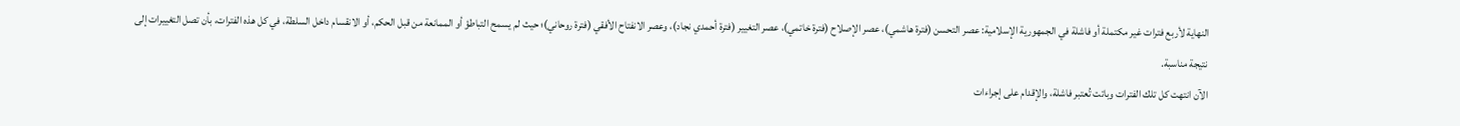النهاية لأربع فترات غير مكتملة أو فاشلة في الجمهورية الإسلامية: عصر التحسن (فترة هاشمي)، عصر الإصلاح (فترة خاتمي)، عصر التغيير (فترة أحمدي نجاد)، وعصر الانفتاح الأفقي (فترة روحاني)؛ حيث لم يسمح التباطؤ أو الممانعة من قبل الحكم، أو الانقسام داخل السلطة، في كل هذه الفترات، بأن تصل التغييرات إلى نتيجة مناسبة.
الآن انتهت كل تلك الفترات وباتت تُعتبر فاشلة، والإقدام على إجراءات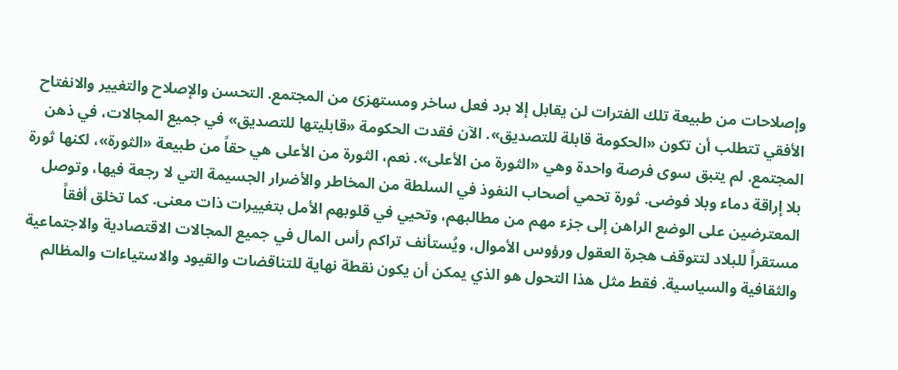وإصلاحات من طبيعة تلك الفترات لن يقابل إلا برد فعل ساخر ومستهزئ من المجتمع. التحسن والإصلاح والتغيير والانفتاح الأفقي تتطلب أن تكون «الحكومة قابلة للتصديق». الآن فقدت الحكومة «قابليتها للتصديق» في جميع المجالات، في ذهن المجتمع. لم يتبق سوى فرصة واحدة وهي «الثورة من الأعلى». نعم، الثورة من الأعلى هي حقاً من طبيعة «الثورة»، لكنها ثورة بلا إراقة دماء وبلا فوضى. ثورة تحمي أصحاب النفوذ في السلطة من المخاطر والأضرار الجسيمة التي لا رجعة فيها، وتوصل المعترضين على الوضع الراهن إلى جزء مهم من مطالبهم، وتحيي في قلوبهم الأمل بتغييرات ذات معنى. كما تخلق أفقاً مستقراً للبلاد لتتوقف هجرة العقول ورؤوس الأموال، ويُستأنف تراكم رأس المال في جميع المجالات الاقتصادية والاجتماعية والثقافية والسياسية. فقط مثل هذا التحول هو الذي يمكن أن يكون نقطة نهاية للتناقضات والقيود والاستياءات والمظالم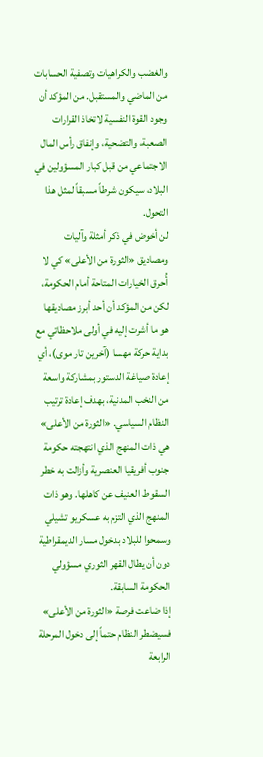والغضب والكراهيات وتصفية الحسابات من الماضي والمستقبل. من المؤكد أن وجود القوة النفسية لاتخاذ القرارات الصعبة، والتضحية، وإنفاق رأس المال الاجتماعي من قبل كبار المسؤولين في البلاد، سيكون شرطاً مسبقاً لمثل هذا التحول.
لن أخوض في ذكر أمثلة وآليات ومصاديق «الثورة من الأعلى» كي لا أُحرق الخيارات المتاحة أمام الحكومة، لكن من المؤكد أن أحد أبرز مصاديقها هو ما أشرت إليه في أولى ملاحظاتي مع بداية حركة مهسا (آخرین تار موی)، أي إعادة صياغة الدستور بمشاركة واسعة من النخب المدنية، بهدف إعادة ترتيب النظام السياسي. «الثورة من الأعلى» هي ذات المنهج الذي انتهجته حكومة جنوب أفريقيا العنصرية وأزالت به خطر السقوط العنيف عن كاهلها. وهو ذات المنهج الذي التزم به عسكريو تشيلي وسمحوا للبلاد بدخول مسار الديمقراطية دون أن يطال القهر الثوري مسؤولي الحكومة السابقة.
إذا ضاعت فرصة «الثورة من الأعلى» فسيضطر النظام حتماً إلى دخول المرحلة الرابعة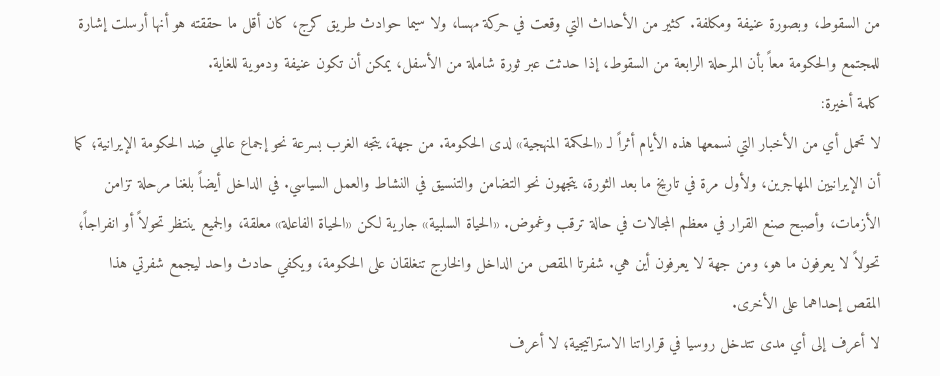من السقوط، وبصورة عنيفة ومكلفة. كثير من الأحداث التي وقعت في حركة مهسا، ولا سيما حوادث طريق كرج، كان أقل ما حققته هو أنها أرسلت إشارة للمجتمع والحكومة معاً بأن المرحلة الرابعة من السقوط، إذا حدثت عبر ثورة شاملة من الأسفل، يمكن أن تكون عنيفة ودموية للغاية.
كلمة أخيرة:
لا تحمل أي من الأخبار التي نسمعها هذه الأيام أثراً لـ «الحكمة المنهجية» لدى الحكومة. من جهة، يتجه الغرب بسرعة نحو إجماع عالمي ضد الحكومة الإيرانية؛ كما أن الإيرانيين المهاجرين، ولأول مرة في تاريخ ما بعد الثورة، يتجهون نحو التضامن والتنسيق في النشاط والعمل السياسي. في الداخل أيضاً بلغنا مرحلة تزامن الأزمات، وأصبح صنع القرار في معظم المجالات في حالة ترقب وغموض. «الحياة السلبية» جارية لكن «الحياة الفاعلة» معلقة، والجميع ينتظر تحولاً أو انفراجاً؛ تحولاً لا يعرفون ما هو، ومن جهة لا يعرفون أين هي. شفرتا المقص من الداخل والخارج تنغلقان على الحكومة، ويكفي حادث واحد ليجمع شفرتي هذا المقص إحداهما على الأخرى.
لا أعرف إلى أي مدى تتدخل روسيا في قراراتنا الاستراتيجية؛ لا أعرف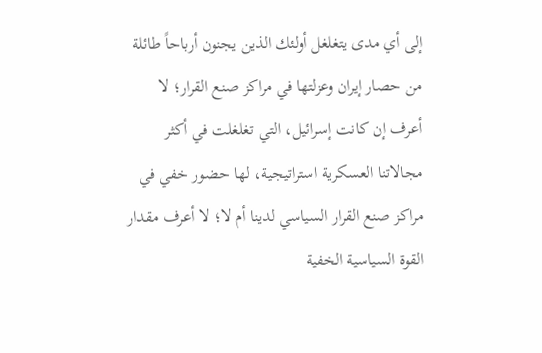إلى أي مدى يتغلغل أولئك الذين يجنون أرباحاً طائلة من حصار إيران وعزلتها في مراكز صنع القرار؛ لا أعرف إن كانت إسرائيل، التي تغلغلت في أكثر مجالاتنا العسكرية استراتيجية، لها حضور خفي في مراكز صنع القرار السياسي لدينا أم لا؛ لا أعرف مقدار القوة السياسية الخفية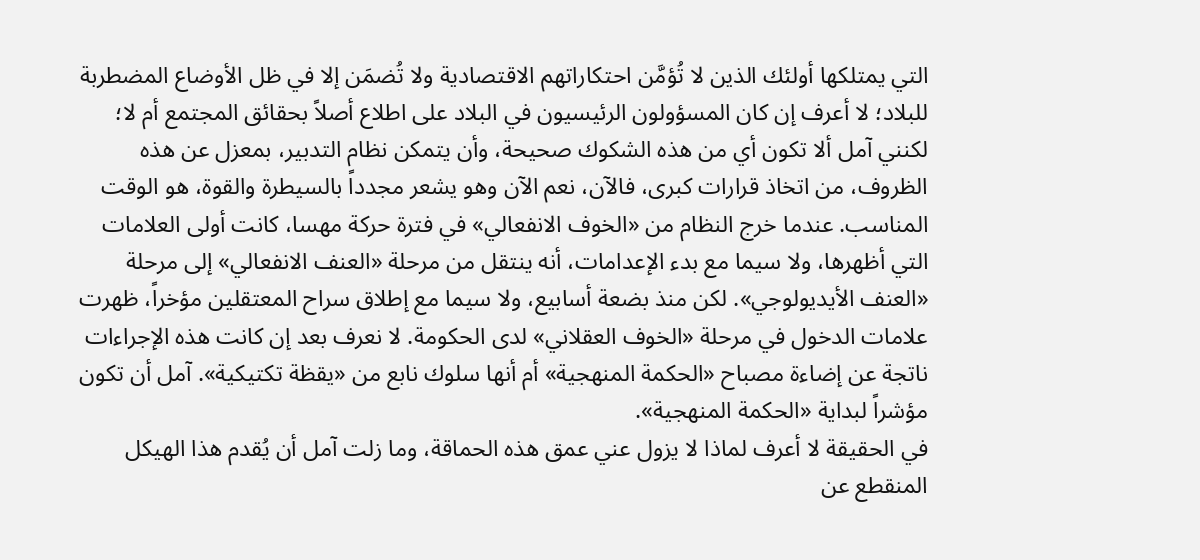التي يمتلكها أولئك الذين لا تُؤمَّن احتكاراتهم الاقتصادية ولا تُضمَن إلا في ظل الأوضاع المضطربة للبلاد؛ لا أعرف إن كان المسؤولون الرئيسيون في البلاد على اطلاع أصلاً بحقائق المجتمع أم لا؛ لكنني آمل ألا تكون أي من هذه الشكوك صحيحة، وأن يتمكن نظام التدبير، بمعزل عن هذه الظروف، من اتخاذ قرارات كبرى، فالآن، نعم الآن وهو يشعر مجدداً بالسيطرة والقوة، هو الوقت المناسب. عندما خرج النظام من «الخوف الانفعالي» في فترة حركة مهسا، كانت أولى العلامات التي أظهرها، ولا سيما مع بدء الإعدامات، أنه ينتقل من مرحلة «العنف الانفعالي» إلى مرحلة «العنف الأيديولوجي». لكن منذ بضعة أسابيع، ولا سيما مع إطلاق سراح المعتقلين مؤخراً، ظهرت علامات الدخول في مرحلة «الخوف العقلاني» لدى الحكومة. لا نعرف بعد إن كانت هذه الإجراءات ناتجة عن إضاءة مصباح «الحكمة المنهجية» أم أنها سلوك نابع من «يقظة تكتيكية». آمل أن تكون مؤشراً لبداية «الحكمة المنهجية».
في الحقيقة لا أعرف لماذا لا يزول عني عمق هذه الحماقة، وما زلت آمل أن يُقدم هذا الهيكل المنقطع عن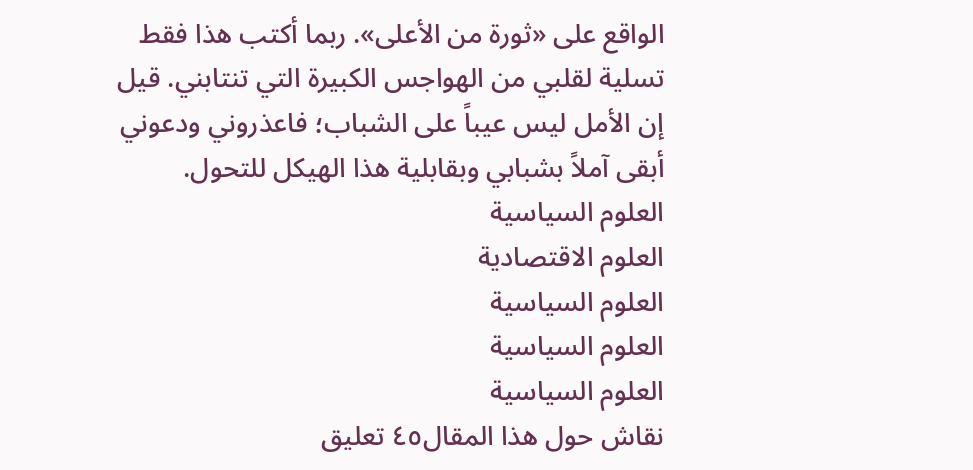الواقع على «ثورة من الأعلى». ربما أكتب هذا فقط تسلية لقلبي من الهواجس الكبيرة التي تنتابني. قيل إن الأمل ليس عيباً على الشباب؛ فاعذروني ودعوني أبقى آملاً بشبابي وبقابلية هذا الهيكل للتحول.
العلوم السياسية
العلوم الاقتصادية
العلوم السياسية
العلوم السياسية
العلوم السياسية
نقاش حول هذا المقال٤٥ تعليق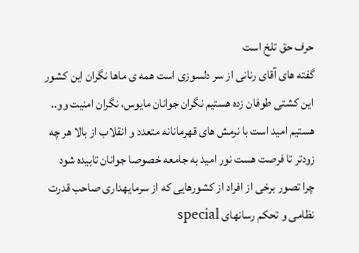حرف حق تلخ است
گفته های آقای رنانی از سر دلسوزی است همه ی ماها نگران این کشور این کشتی طوفان زده هستیم نگران جوانان مایوس، نگران امنیت وو.. هستیم امید است با نرمش های قهرمانانه متعدد و انقلاب از بالا هر چه زودتر تا فرصت هست نور امید به جامعه خصوصا جوانان تابیده شود
چرا تصور برخی از افراد از کشورهایی که از سرمایهداری صاحب قدرت نظامی و تحکم رسانهای special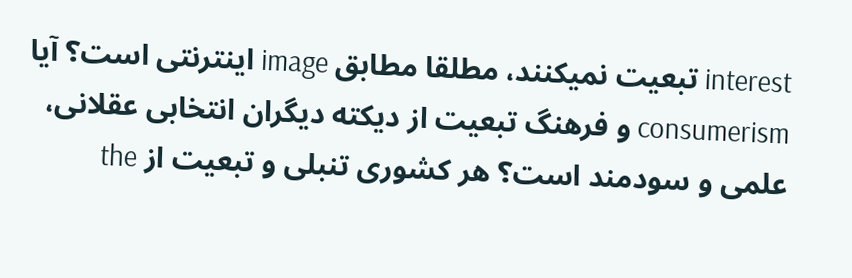interest تبعیت نمیکنند، مطلقا مطابق image اینترنتی است؟ آیا consumerism و فرهنگ تبعیت از دیکته دیگران انتخابی عقلانی، علمی و سودمند است؟ هر کشوری تنبلی و تبعیت از the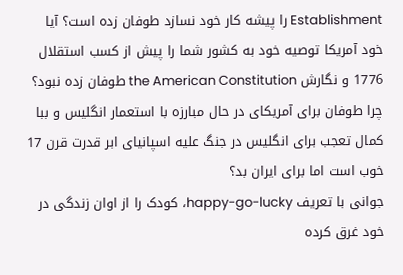Establishment را پیشه کار خود نسازد طوفان زده است؟ آیا خود آمریکا توصیه خود به کشور شما را پیش از کسب استقلال 1776 و نگارش the American Constitution طوفان زده نبود؟ چرا طوفان برای آمریکای در حال مبارزه با استعمار انگلیس و ببا کمال تعجب برای انگلیس در جنگ علیه اسپانیای ابر قدرت قرن 17 خوب است اما برای ایران بد؟
جوانی با تعریف happy-go-lucky، کودک را از اوان زندگی در خود غرق کرده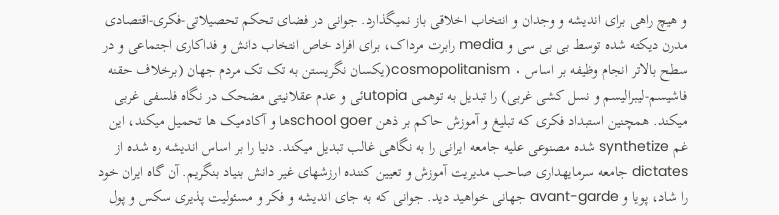و هیچ راهی برای اندیشه و وجدان و انتخاب اخلاقی باز نمیگذارد. جوانی در فضای تحکم تحصیلاتی-فکری-اقتصادی مدرن دیکته شده توسط بی بی سی و media رابرت مرداک، برای افراد خاص انتخاب دانش و فداکاری اجتماعی و در سطح بالاتر انجام وظیفه بر اساس cosmopolitanism ۰(یکسان نگریستن به تک تک مردم جهان (برخلاف حقنه فاشیسم-لیبرالیسم و نسل کشی غربی) را تبدیل به توهمی utopiaئی و عدم عقلانیتی مضحک در نگاه فلسفی غربی میکند. همچنین استبداد فکری که تبلیغ و آموزش حاکم بر ذهن school goerها و آکادمیک ها تحمیل میکند، این غم synthetize شده مصنوعی علیه جامعه ایرانی را به نگاهی غالب تبدیل میکند. دنیا را بر اساس اندیشه ره شده از dictates جامعه سرمایهداری صاحب مدیریت آموزش و تعیین کننده ارزشهای غیر دانش بنیاد بنگریم. آن گاه ایران خود را شاد، پویا و avant-garde جهانی خواهید دید. جوانی که به جای اندیشه و فکر و مسئولیت پذیری سکس و پول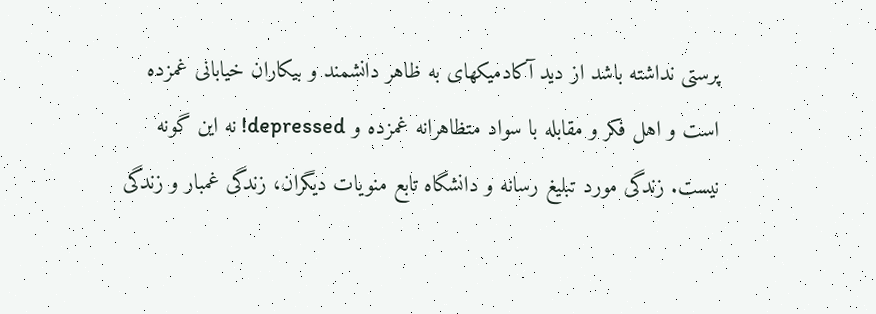پرستی نداشته باشد از دید آکادمیکهای به ظاهر دانشمند و بیکاران خیابانی غمزده است و اهل فکر و مقابله با سواد متظاهرانه غمزده و depressed! نه این گونه نیست. زندگی مورد تبلیغ رسانه و دانشگاه تابع منویات دیگران، زندگی غمبار و زندگی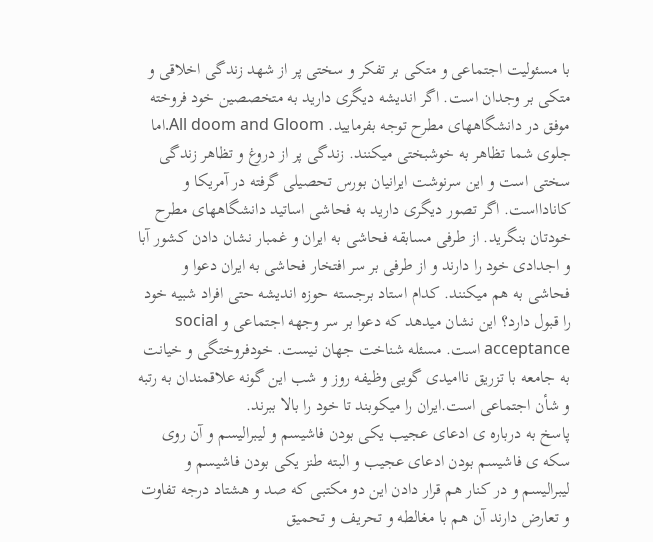با مسئولیت اجتماعی و متکی بر تفکر و سختی پر از شهد زندگی اخلاقی و متکی بر وجدان است. اگر اندیشه دیگری دارید به متخصصین خود فروخته موفق در دانشگاههای مطرح توجه بفرمایید. All doom and Gloom.اما جلوی شما تظاهر به خوشبختی میکنند. زندگی پر از دروغ و تظاهر زندگی سختی است و این سرنوشت ایرانیان بورس تحصیلی گرفته در آمریکا و کانادااست. اگر تصور دیگری دارید به فحاشی اساتید دانشگاههای مطرح خودتان بنگرید. از طرفی مسابقه فحاشی به ایران و غمبار نشان دادن کشور آبا و اجدادی خود را دارند و از طرفی بر سر افتخار فحاشی به ایران دعوا و فحاشی به هم میکنند. کدام استاد برجسته حوزه اندیشه حتی افراد شبیه خود را قبول دارد؟ این نشان میدهد که دعوا بر سر وجهه اجتماعی و social acceptance است. مسئله شناخت جهان نیست. خودفروختگی و خیانت به جامعه با تزریق ناامیدی گویی وظیفه روز و شب این گونه علاقمندان به رتبه و شأن اجتماعی است.ایران را میکوبند تا خود را بالا ببرند.
پاسخ به درباره ی ادعای عجیب یکی بودن فاشیسم و لیبرالیسم و آن روی سکه ی فاشیسم بودن ادعای عجیب و البته طنز یکی بودن فاشیسم و لیبرالیسم و در کنار هم قرار دادن این دو مکتبی که صد و هشتاد درجه تفاوت و تعارض دارند آن هم با مغالطه و تحریف و تحمیق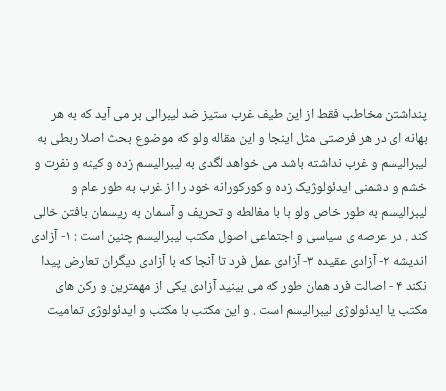پنداشتن مخاطب فقط از این طیف غرب ستیز ضد لیبرالی بر می آید که به هر بهانه ای در هر فرصتی مثل اینجا و این مقاله ولو که موضوع بحث اصلا ربطی به لیبرالیسم و غرب نداشته باشد می خواهد لگدی به لیبرالیسم زده و کینه و نفرت و خشم و دشمنی ایدئولوژیک زده و کورکورانه خود را از غرب به طور عام و لیبرالیسم به طور خاص ولو با با مغالطه و تحریف و آسمان به ریسمان بافتن خالی کند . در عرصه ی سیاسی و اجتماعی اصول مکتب لیبرالیسم چنین است : ۱- آزادی اندیشه ۲- آزادی عقیده ۳- آزادی عمل فرد تا آنجا که با آزادی دیگران تعارض پیدا نکند ۴ - اصالت فرد همان طور که می بینید آزادی یکی از مهمترین و رکن های مکتب یا ایدئولوژی لیبرالیسم است . و این مکتب با مکتب و ایدئولوژی تمامیت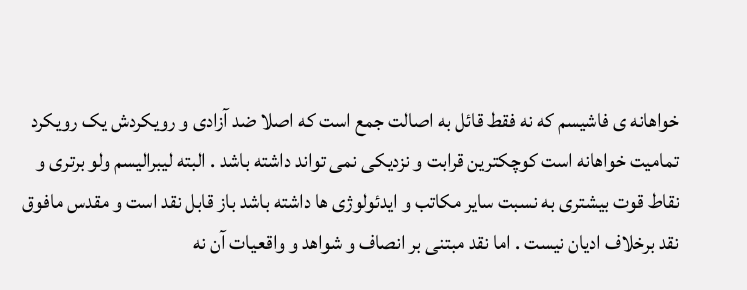خواهانه ی فاشیسم که نه فقط قائل به اصالت جمع است که اصلا ضد آزادی و رویکردش یک رویکرد تمامیت خواهانه است کوچکترین قرابت و نزدیکی نمی تواند داشته باشد . البته لیبرالیسم ولو برتری و نقاط قوت بیشتری به نسبت سایر مکاتب و ایدئولوژی ها داشته باشد باز قابل نقد است و مقدس مافوق نقد برخلاف ادیان نیست . اما نقد مبتنی بر انصاف و شواهد و واقعیات آن نه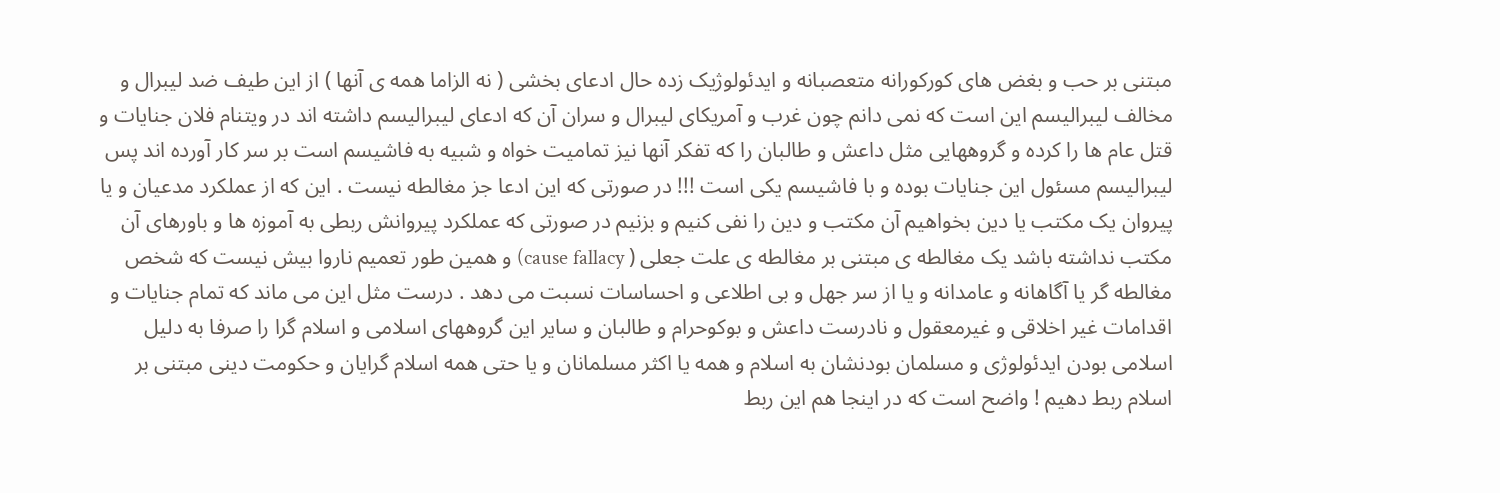مبتنی بر حب و بغض های کورکورانه متعصبانه و ایدئولوژیک زده حال ادعای بخشی ( نه الزاما همه ی آنها ) از این طیف ضد لیبرال و مخالف لیبرالیسم این است که نمی دانم چون غرب و آمریکای لیبرال و سران آن که ادعای لیبرالیسم داشته اند در ویتنام فلان جنایات و قتل عام ها را کرده و گروههایی مثل داعش و طالبان را که تفکر آنها نیز تمامیت خواه و شبیه به فاشیسم است بر سر کار آورده اند پس لیبرالیسم مسئول این جنایات بوده و با فاشیسم یکی است !!! در صورتی که این ادعا جز مغالطه نیست . این که از عملکرد مدعیان و یا پیروان یک مکتب یا دین بخواهیم آن مکتب و دین را نفی کنیم و بزنیم در صورتی که عملکرد پیروانش ربطی به آموزه ها و باورهای آن مکتب نداشته باشد یک مغالطه ی مبتنی بر مغالطه ی علت جعلی ( cause fallacy) و همین طور تعمیم ناروا بیش نیست که شخص مغالطه گر یا آگاهانه و عامدانه و یا از سر جهل و بی اطلاعی و احساسات نسبت می دهد . درست مثل این می ماند که تمام جنایات و اقدامات غیر اخلاقی و غیرمعقول و نادرست داعش و بوکوحرام و طالبان و سایر این گروههای اسلامی و اسلام گرا را صرفا به دلیل اسلامی بودن ایدئولوژی و مسلمان بودنشان به اسلام و همه یا اکثر مسلمانان و یا حتی همه اسلام گرایان و حکومت دینی مبتنی بر اسلام ربط دهیم ! واضح است که در اینجا هم این ربط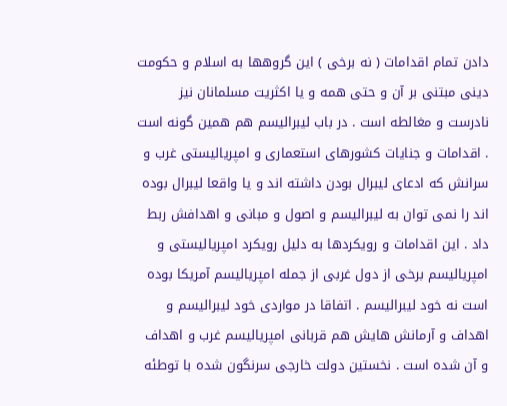دادن تمام اقدامات ( نه برخی ) این گروهها به اسلام و حکومت دینی مبتنی بر آن و حتی همه و یا اکثریت مسلمانان نیز نادرست و مغالطه است . در باب لیبرالیسم هم همین گونه است . اقدامات و جنایات کشورهای استعماری و امپریالیستی غرب و سرانش که ادعای لیبرال بودن داشته اند و یا واقعا لیبرال بوده اند را نمی توان به لیبرالیسم و اصول و مبانی و اهدافش ربط داد . این اقدامات و رویکردها به دلیل رویکرد امپریالیستی و امپریالیسم برخی از دول غربی از جمله امپریالیسم آمریکا بوده است نه خود لیبرالیسم . اتفاقا در مواردی خود لیبرالیسم و اهداف و آرمانش هایش هم قربانی امپریالیسم غرب و اهداف و آن شده است . نخستین دولت خارجی سرنگون شده با توطئه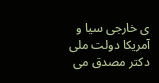ی خارجی سیا و آمریکا دولت ملی دکتر مصدق می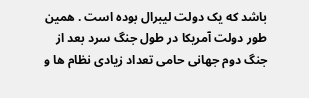باشد که یک دولت لیبرال بوده است . همین طور دولت آمریکا در طول جنگ سرد بعد از جنگ دوم جهانی حامی تعداد زیادی نظام ها و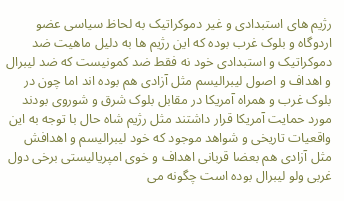رژیم های استبدادی و غیر دموکراتیک به لحاظ سیاسی عضو اردوگاه و بلوک غرب بوده که این رژیم ها به دلیل ماهیت ضد دموکراتیک و استبدادی خود نه فقط ضد کمونیست که ضد لیبرال و اهداف و اصول لیبرالیسم مثل آزادی هم بوده اند اما چون در بلوک غرب و همراه آمریکا در مقابل بلوک شرق و شوروی بودند مورد حمایت آمریکا قرار داشتند مثل رژیم شاه حال با توجه به این واقعیات تاریخی و شواهد موجود که خود لیبرالیسم و اهدافش مثل آزادی هم بعضا قربانی اهداف و خوی امپریالیستی برخی دول غربی ولو لیبرال بوده است چگونه می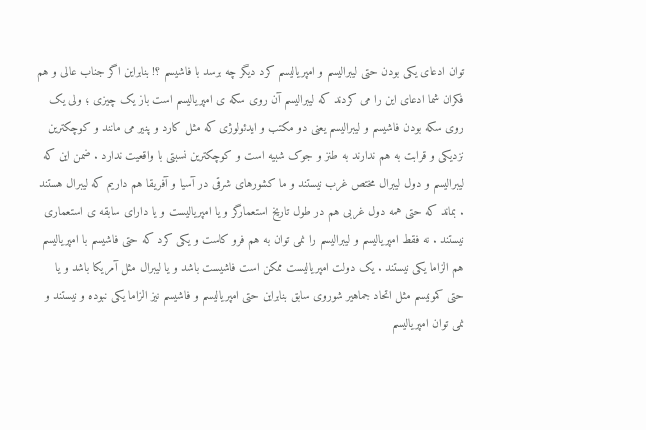توان ادعای یکی بودن حتی لیبرالیسم و امپریالیسم کرد دیگر چه برسد با فاشیسم ؟! بنابراین اگر جناب عالی و هم فکران شما ادعای این را می کردند که لیبرالیسم آن روی سکه ی امپریالیسم است باز یک چیزی ؛ ولی یک روی سکه بودن فاشیسم و لیبرالیسم یعنی دو مکتب و ایدئولوژی که مثل کارد و پنیر می مانند و کوچکترین نزدیکی و قرابت به هم ندارند به طنز و جوک شبیه است و کوچکترین نسبتی با واقعیت ندارد . ضمن این که لیبرالیسم و دول لیبرال مختص غرب نیستند و ما کشورهای شرقی در آسیا و آفریقا هم داریم که لیبرال هستند . بماند که حتی همه دول غربی هم در طول تاریخ استعمارگر و یا امپریالیست و یا دارای سابقه ی استعماری نیستند . نه فقط امپریالیسم و لیبرالیسم را نمی توان به هم فرو کاست و یکی کرد که حتی فاشیسم با امپریالیسم هم الزاما یکی نیستند . یک دولت امپریالیست ممکن است فاشیست باشد و یا لیبرال مثل آمریکا باشد و یا حتی کمونیسم مثل اتحاد جماهیر شوروی سابق بنابراین حتی امپریالیسم و فاشیسم نیز الزاما یکی نبوده و نیستند و نمی توان امپریالیسم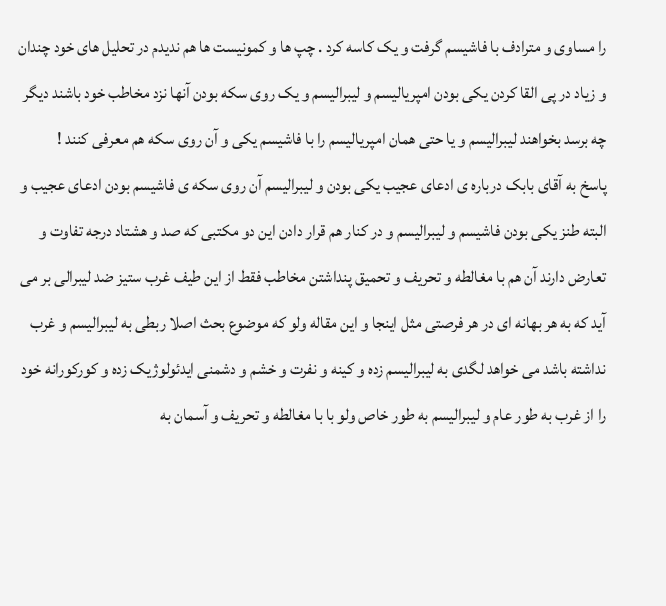را مساوی و مترادف با فاشیسم گرفت و یک کاسه کرد . چپ ها و کمونیست ها هم ندیدم در تحلیل های خود چندان و زیاد در پی القا کردن یکی بودن امپریالیسم و لیبرالیسم و یک روی سکه بودن آنها نزد مخاطب خود باشند دیگر چه برسد بخواهند لیبرالیسم و یا حتی همان امپریالیسم را با فاشیسم یکی و آن روی سکه هم معرفی کنند !
پاسخ به آقای بابک درباره ی ادعای عجیب یکی بودن و لیبرالیسم آن روی سکه ی فاشیسم بودن ادعای عجیب و البته طنز یکی بودن فاشیسم و لیبرالیسم و در کنار هم قرار دادن این دو مکتبی که صد و هشتاد درجه تفاوت و تعارض دارند آن هم با مغالطه و تحریف و تحمیق پنداشتن مخاطب فقط از این طیف غرب ستیز ضد لیبرالی بر می آید که به هر بهانه ای در هر فرصتی مثل اینجا و این مقاله ولو که موضوع بحث اصلا ربطی به لیبرالیسم و غرب نداشته باشد می خواهد لگدی به لیبرالیسم زده و کینه و نفرت و خشم و دشمنی ایدئولوژیک زده و کورکورانه خود را از غرب به طور عام و لیبرالیسم به طور خاص ولو با با مغالطه و تحریف و آسمان به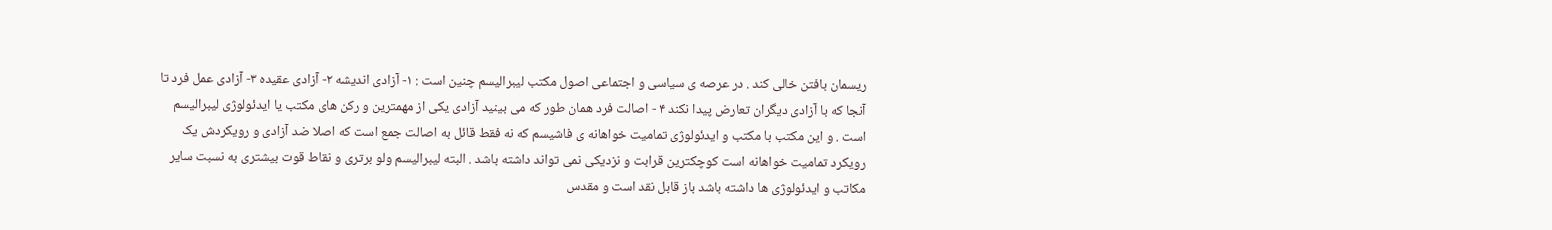ریسمان بافتن خالی کند . در عرصه ی سیاسی و اجتماعی اصول مکتب لیبرالیسم چنین است : ۱- آزادی اندیشه ۲- آزادی عقیده ۳- آزادی عمل فرد تا آنجا که با آزادی دیگران تعارض پیدا نکند ۴ - اصالت فرد همان طور که می بینید آزادی یکی از مهمترین و رکن های مکتب یا ایدئولوژی لیبرالیسم است . و این مکتب با مکتب و ایدئولوژی تمامیت خواهانه ی فاشیسم که نه فقط قائل به اصالت جمع است که اصلا ضد آزادی و رویکردش یک رویکرد تمامیت خواهانه است کوچکترین قرابت و نزدیکی نمی تواند داشته باشد . البته لیبرالیسم ولو برتری و نقاط قوت بیشتری به نسبت سایر مکاتب و ایدئولوژی ها داشته باشد باز قابل نقد است و مقدس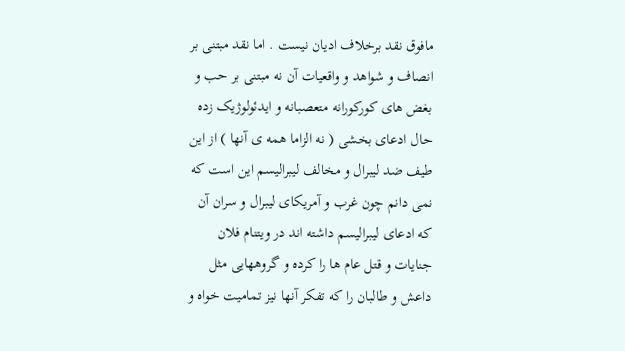مافوق نقد برخلاف ادیان نیست . اما نقد مبتنی بر انصاف و شواهد و واقعیات آن نه مبتنی بر حب و بغض های کورکورانه متعصبانه و ایدئولوژیک زده حال ادعای بخشی ( نه الزاما همه ی آنها ) از این طیف ضد لیبرال و مخالف لیبرالیسم این است که نمی دانم چون غرب و آمریکای لیبرال و سران آن که ادعای لیبرالیسم داشته اند در ویتنام فلان جنایات و قتل عام ها را کرده و گروههایی مثل داعش و طالبان را که تفکر آنها نیز تمامیت خواه و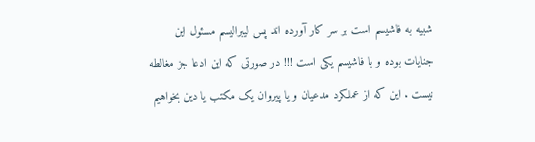شبیه به فاشیسم است بر سر کار آورده اند پس لیبرالیسم مسئول این جنایات بوده و با فاشیسم یکی است !!! در صورتی که این ادعا جز مغالطه نیست . این که از عملکرد مدعیان و یا پیروان یک مکتب یا دین بخواهیم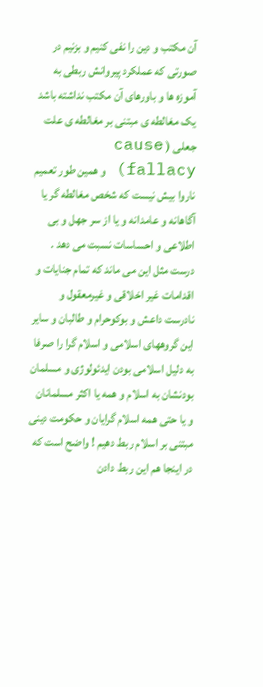آن مکتب و دین را نفی کنیم و بزنیم در صورتی که عملکرد پیروانش ربطی به آموزه ها و باورهای آن مکتب نداشته باشد یک مغالطه ی مبتنی بر مغالطه ی علت جعلی ( cause fallacy) و همین طور تعمیم ناروا بیش نیست که شخص مغالطه گر یا آگاهانه و عامدانه و یا از سر جهل و بی اطلاعی و احساسات نسبت می دهد . درست مثل این می ماند که تمام جنایات و اقدامات غیر اخلاقی و غیرمعقول و نادرست داعش و بوکوحرام و طالبان و سایر این گروههای اسلامی و اسلام گرا را صرفا به دلیل اسلامی بودن ایدئولوژی و مسلمان بودنشان به اسلام و همه یا اکثر مسلمانان و یا حتی همه اسلام گرایان و حکومت دینی مبتنی بر اسلام ربط دهیم ! واضح است که در اینجا هم این ربط دادن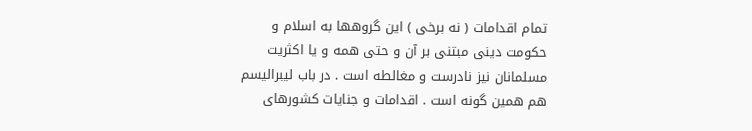تمام اقدامات ( نه برخی ) این گروهها به اسلام و حکومت دینی مبتنی بر آن و حتی همه و یا اکثریت مسلمانان نیز نادرست و مغالطه است . در باب لیبرالیسم هم همین گونه است . اقدامات و جنایات کشورهای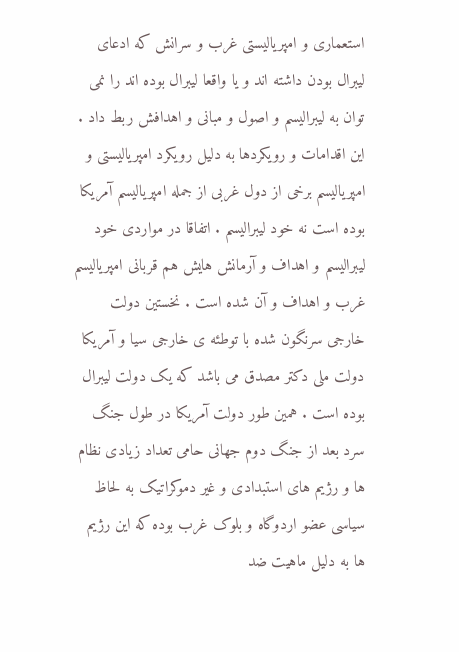استعماری و امپریالیستی غرب و سرانش که ادعای لیبرال بودن داشته اند و یا واقعا لیبرال بوده اند را نمی توان به لیبرالیسم و اصول و مبانی و اهدافش ربط داد . این اقدامات و رویکردها به دلیل رویکرد امپریالیستی و امپریالیسم برخی از دول غربی از جمله امپریالیسم آمریکا بوده است نه خود لیبرالیسم . اتفاقا در مواردی خود لیبرالیسم و اهداف و آرمانش هایش هم قربانی امپریالیسم غرب و اهداف و آن شده است . نخستین دولت خارجی سرنگون شده با توطئه ی خارجی سیا و آمریکا دولت ملی دکتر مصدق می باشد که یک دولت لیبرال بوده است . همین طور دولت آمریکا در طول جنگ سرد بعد از جنگ دوم جهانی حامی تعداد زیادی نظام ها و رژیم های استبدادی و غیر دموکراتیک به لحاظ سیاسی عضو اردوگاه و بلوک غرب بوده که این رژیم ها به دلیل ماهیت ضد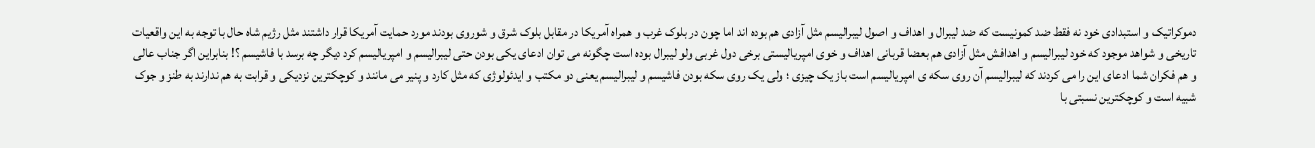دموکراتیک و استبدادی خود نه فقط ضد کمونیست که ضد لیبرال و اهداف و اصول لیبرالیسم مثل آزادی هم بوده اند اما چون در بلوک غرب و همراه آمریکا در مقابل بلوک شرق و شوروی بودند مورد حمایت آمریکا قرار داشتند مثل رژیم شاه حال با توجه به این واقعیات تاریخی و شواهد موجود که خود لیبرالیسم و اهدافش مثل آزادی هم بعضا قربانی اهداف و خوی امپریالیستی برخی دول غربی ولو لیبرال بوده است چگونه می توان ادعای یکی بودن حتی لیبرالیسم و امپریالیسم کرد دیگر چه برسد با فاشیسم ؟! بنابراین اگر جناب عالی و هم فکران شما ادعای این را می کردند که لیبرالیسم آن روی سکه ی امپریالیسم است باز یک چیزی ؛ ولی یک روی سکه بودن فاشیسم و لیبرالیسم یعنی دو مکتب و ایدئولوژی که مثل کارد و پنیر می مانند و کوچکترین نزدیکی و قرابت به هم ندارند به طنز و جوک شبیه است و کوچکترین نسبتی با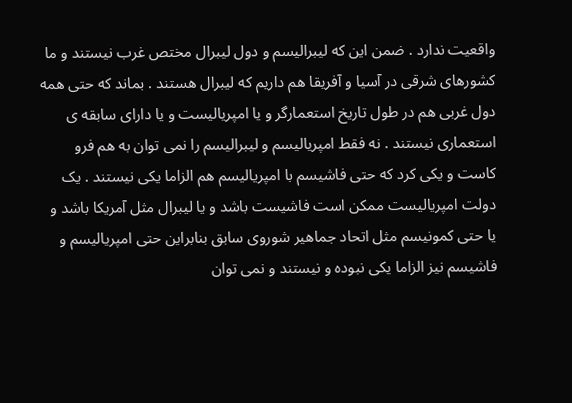واقعیت ندارد . ضمن این که لیبرالیسم و دول لیبرال مختص غرب نیستند و ما کشورهای شرقی در آسیا و آفریقا هم داریم که لیبرال هستند . بماند که حتی همه دول غربی هم در طول تاریخ استعمارگر و یا امپریالیست و یا دارای سابقه ی استعماری نیستند . نه فقط امپریالیسم و لیبرالیسم را نمی توان به هم فرو کاست و یکی کرد که حتی فاشیسم با امپریالیسم هم الزاما یکی نیستند . یک دولت امپریالیست ممکن است فاشیست باشد و یا لیبرال مثل آمریکا باشد و یا حتی کمونیسم مثل اتحاد جماهیر شوروی سابق بنابراین حتی امپریالیسم و فاشیسم نیز الزاما یکی نبوده و نیستند و نمی توان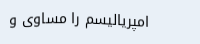امپریالیسم را مساوی و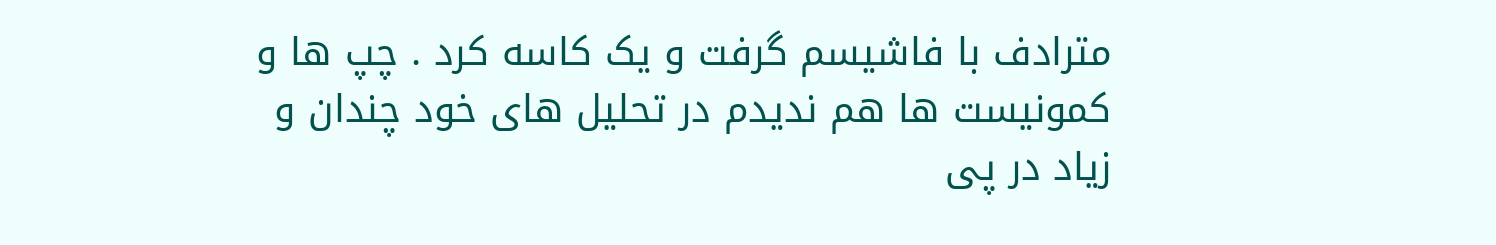مترادف با فاشیسم گرفت و یک کاسه کرد . چپ ها و کمونیست ها هم ندیدم در تحلیل های خود چندان و زیاد در پی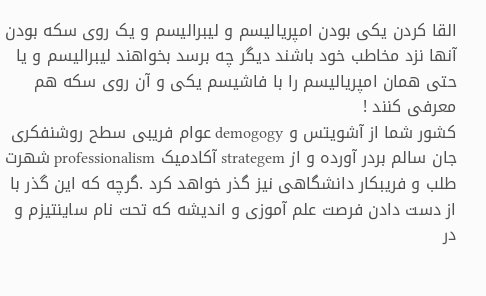القا کردن یکی بودن امپریالیسم و لیبرالیسم و یک روی سکه بودن آنها نزد مخاطب خود باشند دیگر چه برسد بخواهند لیبرالیسم و یا حتی همان امپریالیسم را با فاشیسم یکی و آن روی سکه هم معرفی کنند !
کشور شما از آشویتس و demogogy عوام فریبی سطح روشنفکری جان سالم بردر آورده و از strategem آکادمیک professionalism شهرت طلب و فریبکار دانشگاهی نیز گذر خواهد کرد .گرچه که این گذر با از دست دادن فرصت علم آموزی و اندیشه که تحت نام ساینتیزم و در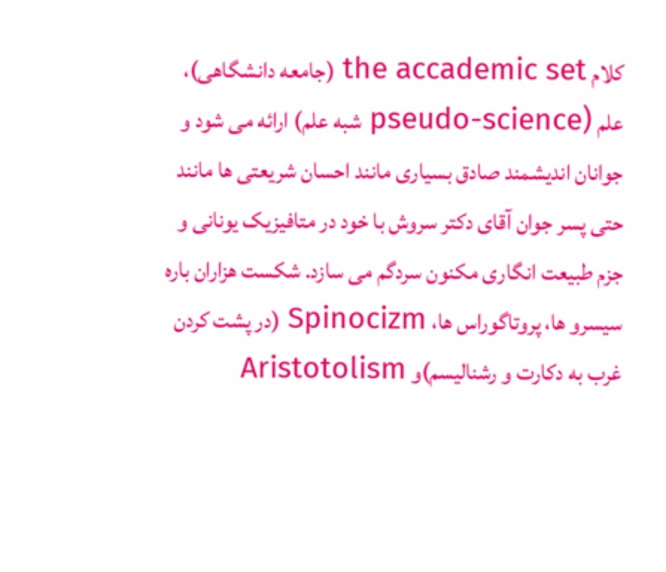کلام the accademic set (جامعه دانشگاهی)، علم (pseudo-science شبه علم) ارائه می شود و جوانان اندیشمند صادق بسیاری مانند احسان شریعتی ها مانند حتی پسر جوان آقای دکتر سروش با خود در متافیزیک یونانی و جزم طبیعت انگاری مکنون سردگم می سازد. شکست هزاران باره سیسرو ها، پروتاگوراس ها، Spinocizm (در پشت کردن غرب به دکارت و رشنالیسم)و Aristotolism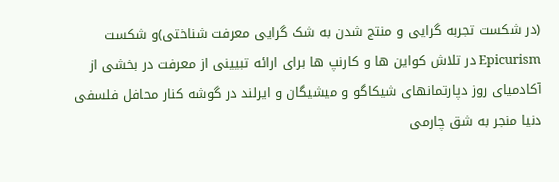(در شکست تجربه گرایی و منتج شدن به شک گرایی معرفت شناختی)و شکست Epicurism در تلاش کواین ها و کارنپ ها برای ارائه تبیینی از معرفت در بخشی از آکادمیای روز دپارتمانهای شیکاگو و میشیگان و ایرلند در گوشه کنار محافل فلسفی دنیا منجر به شق چارمی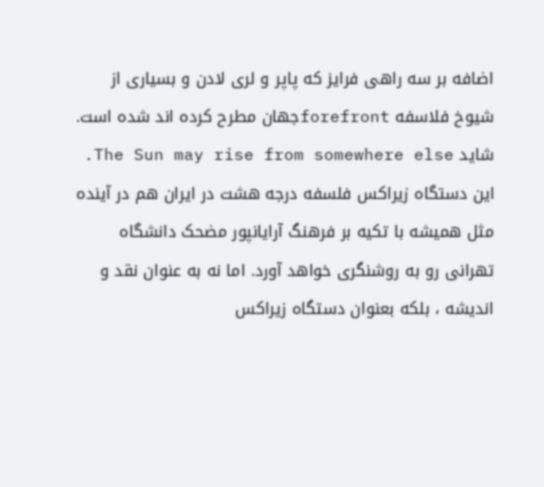اضافه بر سه راهی فرایز که پاپر و لری لادن و بسیاری از شیوخ فلاسفه forefrontجهان مطرح کرده اند شده است. شاید The Sun may rise from somewhere else. این دستگاه زیراکس فلسفه درجه هشت در ایران هم در آینده مثل همیشه با تکیه بر فرهنگ آرایانپور مضحک دانشگاه تهرانی رو به روشنگری خواهد آورد. اما نه به عنوان نقد و اندیشه ، بلکه بعنوان دستگاه زیراکس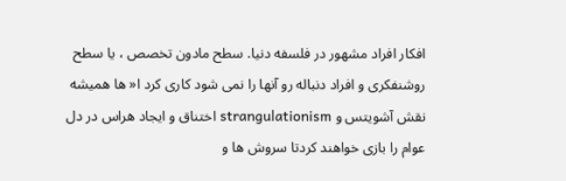افکار افراد مشهور در فلسفه دنیا. سطح مادون تخصص ، یا سطح روشنفکری و افراد دنباله رو آنها را نمی شود کاری کرد ا« ها همیشه نقش آشویتس و strangulationism اختناق و ایجاد هراس در دل عوام را بازی خواهند کردتا سروش ها و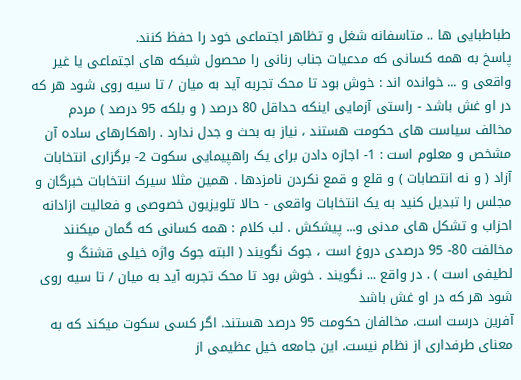طباطبایی ها .. متاسفانه شغل و تظاهر اجتماعی خود را حفظ کنند.
پاسخ به همه کسانی که مدعیات جناب رنانی را محصول شبکه های اجتماعی یا غیر واقعی و ... خوانده اند : خوش بود تا محک تجربه آید به میان / تا سیه روی شود هر که در او غش باشد - راستی آزمایی اینکه حداقل 80 درصد ( و بلکه 95 درصد ) مردم مخالف سیاست های حکومت هستند ، نیاز به بحث و جدل ندارد . راهکارهای ساده آن مشخص و معلوم است : 1- اجازه دادن برای یک راهپیمایی سکوت 2- برگزاری انتخابات آزاد ( و نه انتصابات ) و قلع و قمع نکردن نامزدها . همین مثلا سیرک انتخابات خبرگان و مجلس را تبدیل کنید به یک انتخابات واقعی - حالا تلویزیون خصوصی و فعالیت ازادانه احزاب و تشکل های مدنی و... پیشکش . لب کلام : همه کسانی که گمان میکنند مخالفت 80- 95 درصدی دروغ است ، جوک نگویند ( البته جوک واژه خیلی قشنگ و لطیفی است ) . در واقع ... نگویند . خوش بود تا محک تجربه آید به میان / تا سیه روی شود هر که در او غش باشد
آفرین درست است. مخالفان حکومت 95 درصد هستند. اگر کسی سکوت میکند که به معنای طرفداری از نظام نیست. این جامعه خیل عظیمی از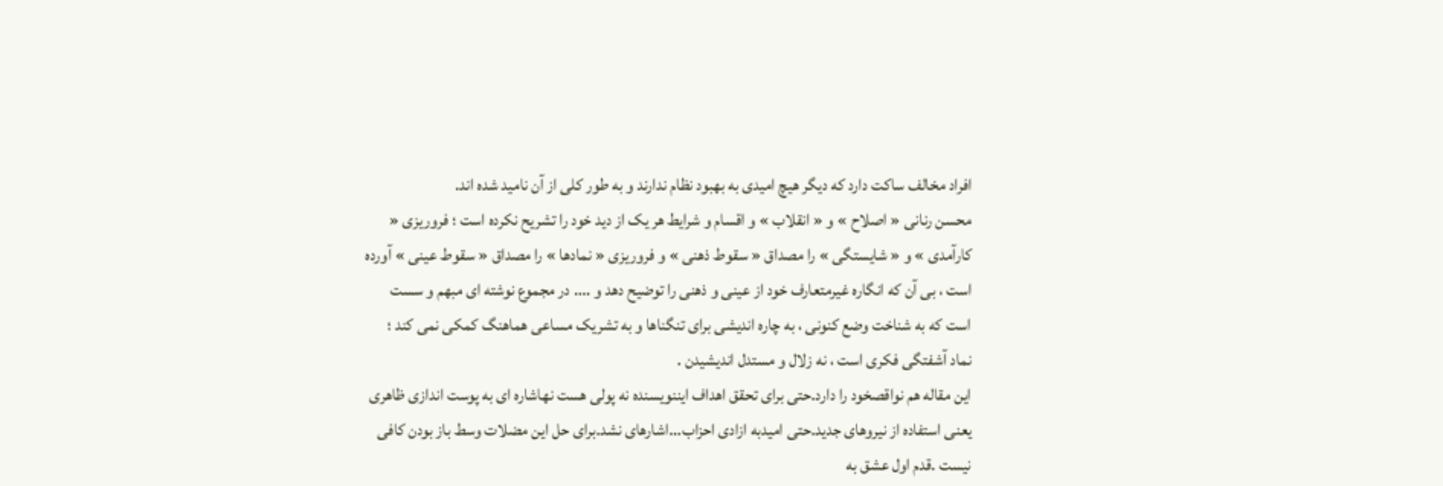افراد مخالف ساکت دارد که دیگر هیچ امیدی به بهبود نظام ندارند و به طور کلی از آن نامید شده اند.
محسن رنانی « اصلاح » و « انقلاب » و اقسام و شرایط هر یک از دید خود را تشریح نکرده است ؛ فروریزی « کارآمدی » و « شایستگی » را مصداق « سقوط ذهنی » و فروریزی « نمادها » را مصداق « سقوط عینی » آورده است ، بی آن که انگاره غیرمتعارف خود از عینی و ذهنی را توضیح دهد و .... در مجموع نوشته ای مبهم و سست است که به شناخت وضع کنونی ، به چاره اندیشی برای تنگناها و به تشریک مساعی هماهنگ کمکی نمی کند ؛ نماد آشفتگی فکری است ، نه زلال و مستدل اندیشیدن .
این مقاله هم نواقصخود را دارد.حتی برای تحقق اهداف ایننویسنده نه پولی هست نهاشاره ای به پوست اندازی ظاهری یعنی استفاده از نیروهای جدید.حتی امیدبه ازادی احزاب...اشارهای نشد.برای حل این مضلات وسط باز بودن کافی نیست .قدم اول عشق به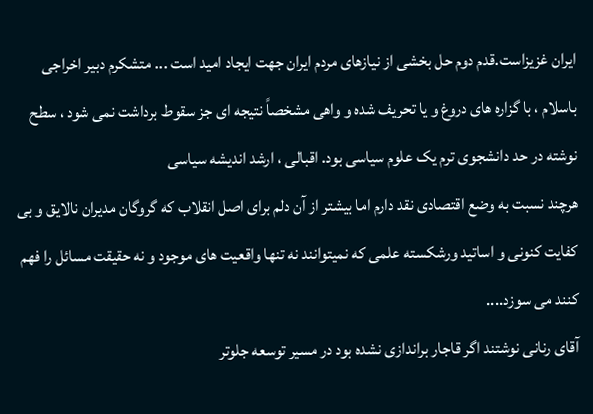ایران غزیزاست.قدم دوم حل بخشی از نیازهای مردم ایران جهت ایجاد امید است ... متشکرم دبیر اخراجی
باسلام ، با گزاره های دروغ و یا تحریف شده و واهی مشخصاً نتیجه ای جز سقوط برداشت نمی شود ، سطح نوشته در حد دانشجوی ترم یک علوم سیاسی بود. اقبالی ، ارشد اندیشه سیاسی
هرچند نسبت به وضع اقتصادی نقد دارم اما بیشتر از آن دلم برای اصل انقلاب که گروگان مدیران نالایق و بی کفایت کنونی و اساتید ورشکسته علمی که نمیتوانند نه تنها واقعیت های موجود و نه حقیقت مسائل را فهم کنند می سوزد....
آقای رنانی نوشتند اگر قاجار براندازی نشده بود در مسیر توسعه جلوتر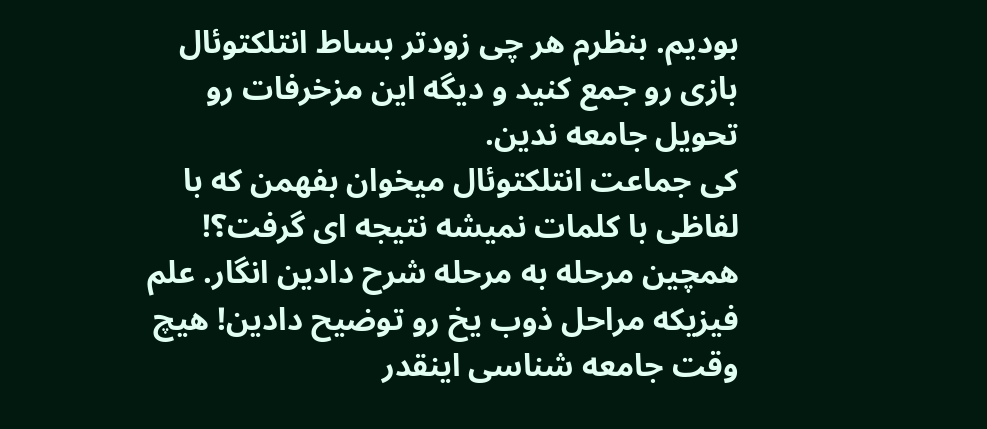بودیم. بنظرم هر چی زودتر بساط انتلکتوئال بازی رو جمع کنید و دیگه این مزخرفات رو تحویل جامعه ندین.
کی جماعت انتلکتوئال میخوان بفهمن که با لفاظی با کلمات نمیشه نتیجه ای گرفت؟! همچین مرحله به مرحله شرح دادین انگار. علم فیزیکه مراحل ذوب یخ رو توضیح دادین! هیچ وقت جامعه شناسی اینقدر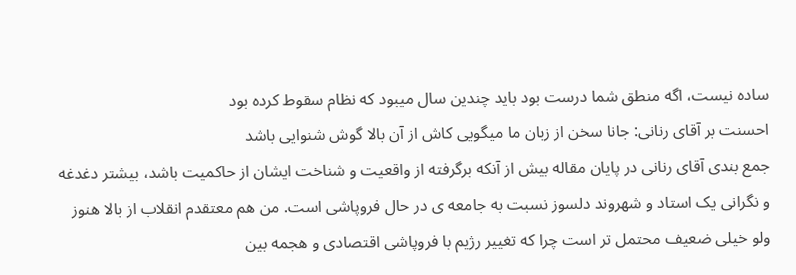ساده نیست، اگه منطق شما درست بود باید چندین سال میبود که نظام سقوط کرده بود
احسنت بر آقای رنانی: جانا سخن از زبان ما میگویی کاش از آن بالا گوش شنوایی باشد
جمع بندی آقای رنانی در پایان مقاله بیش از آنکه برگرفته از واقعیت و شناخت ایشان از حاکمیت باشد، بیشتر دغدغه و نگرانی یک استاد و شهروند دلسوز نسبت به جامعه ی در حال فروپاشی است. من هم معتقدم انقلاب از بالا هنوز ولو خیلی ضعیف محتمل تر است چرا که تغییر رژیم با فروپاشی اقتصادی و هجمه بین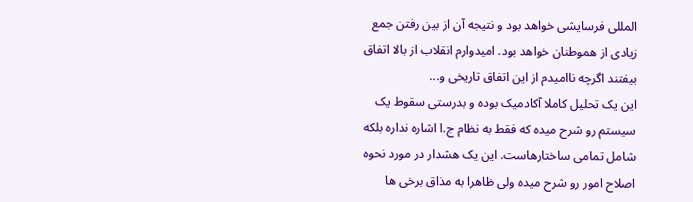المللی فرسایشی خواهد بود و نتیجه آن از بین رفتن جمع زیادی از هموطنان خواهد بود. امیدوارم انقلاب از بالا اتفاق بیفتند اگرچه ناامیدم از این اتفاق تاریخی و...
این یک تحلیل کاملا آکادمیک بوده و بدرستی سقوط یک سیستم رو شرح میده که فقط به نظام ج.ا اشاره نداره بلکه شامل تمامی ساختارهاست. این یک هشدار در مورد نحوه اصلاح امور رو شرح میده ولی ظاهرا به مذاق برخی ها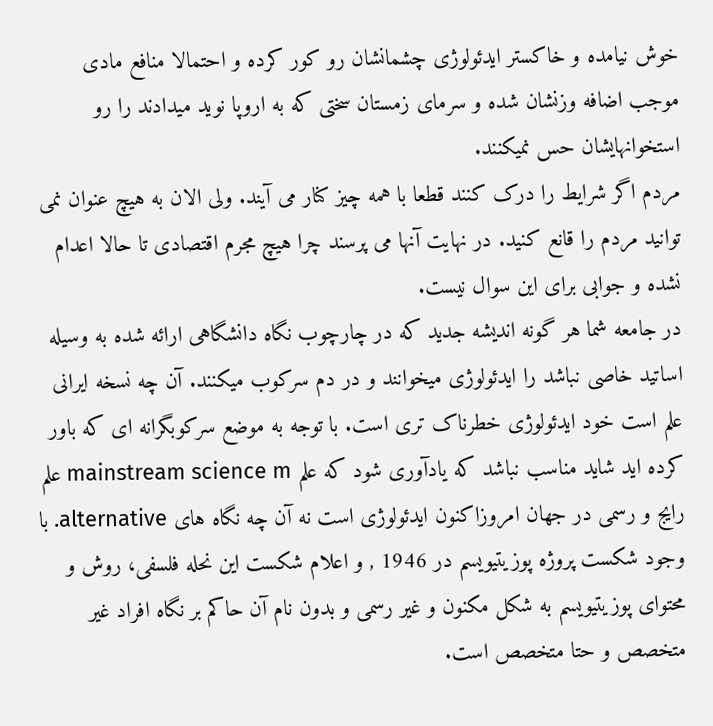خوش نیامده و خاکستر ایدئولوژی چشمانشان رو کور کرده و احتمالا منافع مادی موجب اضافه وزنشان شده و سرمای زمستان سختی که به اروپا نوید میدادند را رو استخوانهایشان حس نمیکنند.
مردم اگر شرایط را درک کنند قطعا با همه چیز کنار می آیند. ولی الان به هیچ عنوان نمی توانید مردم را قانع کنید. در نهایت آنها می پرسند چرا هیچ مجرم اقتصادی تا حالا اعدام نشده و جوابی برای این سوال نیست.
در جامعه شما هر گونه اندیشه جدید که در چارچوب نگاه دانشگاهی ارائه شده به وسیله اساتید خاصی نباشد را ایدئولوژی میخوانند و در دم سرکوب میکنند. آن چه نسخه ایرانی علم است خود ایدئولوژی خطرناک تری است. با توجه به موضع سرکوبگرانه ای که باور کرده اید شاید مناسب نباشد که یادآوری شود که علم mainstream science m علم رایج و رسمی در جهان امروزاکنون ایدئولوژی است نه آن چه نگاه های alternative. با وجود شکست پروژه پوزیتیویسم در 1946 , و اعلام شکست این نحله فلسفی، روش و محتوای پوزیتیویسم به شکل مکنون و غیر رسمی و بدون نام آن حاکم بر نگاه افراد غیر متخصص و حتا متخصص است.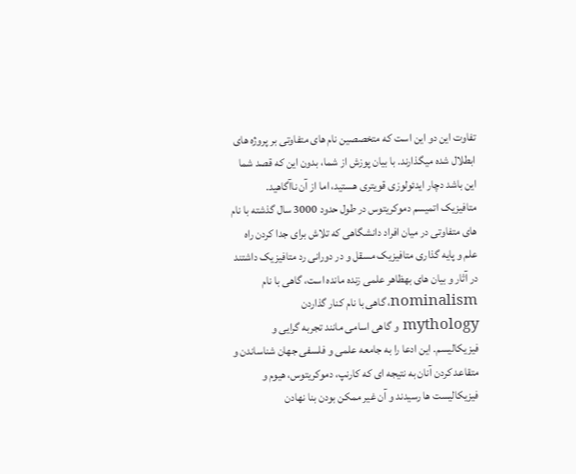تفاوت این دو این است که متخصصین نام های متفاوتی بر پروژه های ابطلال شده میگذارند. با بیان پوزش از شما، بدون این که قصد شما این باشد دچار ایدئولوزی قویتری هستید، اما از آن ناآگاهید. متافیزیک اتمیسم دموکریتوس در طول حدود 3000 سال گذشته با نام های متفاوتی در میان افراد دانشگاهی که تلاش برای جدا کردن راه علم و پایه گذاری متافیزیک مسقل و در دورانی رد متافیزیک داشتند در آثار و بیان های بهظاهر علمی زنده مانده است، گاهی با نام nominalism، گاهی با نام کنار گذاردن mythology و گاهی اسامی مانند تجربه گرایی و فیزیکالیسم. این ادعا را به جامعه علمی و فلسفی جهان شناساندن و متقاعد کردن آنان به نتیجه ای که کارنپ، دموکریتوس، هیوم و فیزیکالیست ها رسیدند و آن غیر ممکن بودن بنا نهادن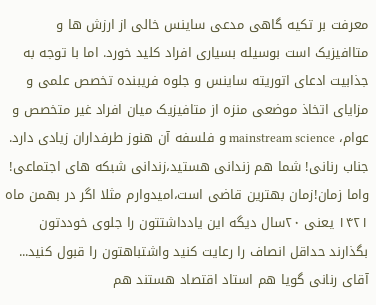معرفت بر تکیه گاهی مدعی ساینس خالی از ارزش ها و متاافیزیک است بوسیله بسیاری افراد کلید خورد. اما با توجه به جذابیت ادعای اتوریته ساینس و جلوه فریبنده تخصص علمی و مزایای اتخاذ موضعی منزه از متافیزیک میان افراد غیر متخصص و عوام، mainstream science و فلسفه آن هنوز طرفداران زیادی دارد.
جناب رنانی! شما هم زندانی هستید،زندانی شبکه های اجتماعی! واما زمان!زمان بهترین قاضی است،امیدوارم مثلا اگر در بهمن ماه ۱۴۲۱ یعنی ۲۰سال دیگه این یادداشتتون را جلوی خوددتون بگذارند حداقل انصاف را رعایت کنید واشتباهتون را قبول کنید...
آقای رنانی گویا هم استاد اقتصاد هستند هم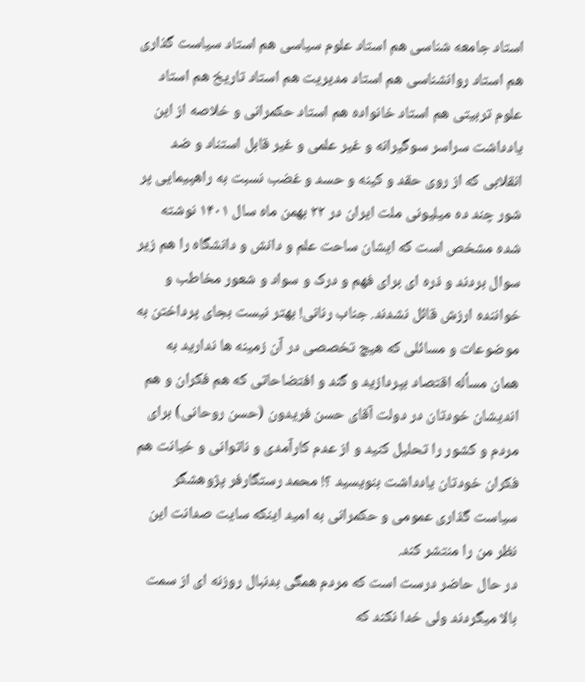استاد جامعه شناسی هم استاد علوم سیاسی هم استاد سیاست گذاری هم استاد روانشناسی هم استاد مدیریت هم استاد تاریخ هم استاد علوم تربیتی هم استاد خانواده هم استاد حکمرانی و خلاصه از این یادداشت سراسر سوگیرانه و غیر علمی و غیر قابل استناد و ضد انقلابی که از روی حقد و کینه و حسد و غضب نسبت به راهپیمایی پر شور چند ده میلیونی ملت ایران در ۲۲ بهمن ماه سال ۱۴۰۱ نوشته شده مشخص است که ایشان ساحت علم و دانش و دانشگاه را هم زیر سوال بردند و ذره ای برای فهم و درک و سواد و شعور مخاطب و خواننده ارزش قائل نشدند. جناب رنانی! بهتر نیست بجای پرداختن به موضوعات و مسائلی که هیچ تخصصی در آن زمینه ها ندارید به همان مسأله اقتصاد بپردازید و گند و افتضاحاتی که هم فکران و هم اندیشان خودتان در دولت آقای حسن فریدون (حسن روحانی) برای مردم و کشور را تحلیل کنید و از عدم کارآمدی و ناتوانی و خیانت هم فکران خودتان یادداشت بنویسید ؟! محمد رستگارفر پژوهشگر سیاست گذاری عمومی و حکمرانی به امید اینکه سایت صدانت این نظر من را منتشر کند.
در حال حاضر درست است که مردم همگی بدنبال روزنه ای از سمت بالا میگردند ولی خدا نکند که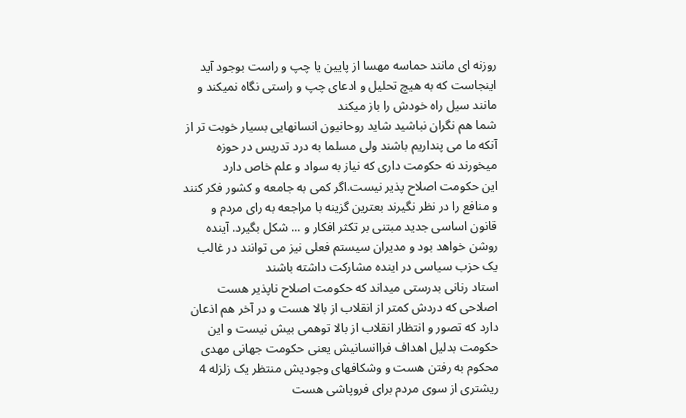روزنه ای مانند حماسه مهسا از پایین یا چپ و راست بوجود آید اینجاست که به هیچ تحلیل و ادعای چپ و راستی نگاه نمیکند و مانند سیل راه خودش را باز میکند
شما هم نگران نباشید شاید روحانیون انسانهایی بسیار خوبت تر از آنکه ما می پنداریم باشند ولی مسلما به درد تدریس در حوزه میخورند نه حکومت داری که نیاز به سواد و علم خاص دارد
این حکومت اصلاح پذیر نیست.اگر کمی به جامعه و کشور فکر کنند و منافع را در نظر نگیرند بعترین گزینه با مراجعه به رای مردم و قانون اساسی جدید مبتنی بر تکثر افکار و ... شکل بگیرد. آینده روشن خواهد بود و مدیران سیستم فعلی نیز می توانند در غالب یک حزب سیاسی در اینده مشارکت داشته باشند
استاد رنانی بدرستی میداند که حکومت اصلاح ناپذیر هست اصلاحی که دردش کمتر از انقلاب از بالا هست و در آخر هم اذعان دارد که تصور و انتظار انقلاب از بالا توهمی بیش نیست و این حکومت بدلیل اهداف فراانسانیش یعنی حکومت جهانی مهدی محکوم به رفتن هست و وشکافهای وجودیش منتظر یک زلزله 4 ریشتری از سوی مردم برای فروپاشی هست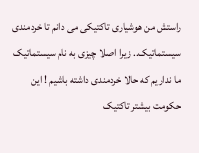راستش من هوشیاری تاکتیکی می دانم تا خردمندی سیستماتیک.. زیرا اصلا چیزی به نام سیستماتیک ما نداریم که حالا خردمندی داشته باشیم ! این حکومت بیشتر تاکتیک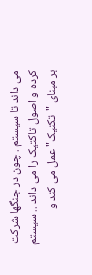می داند تا سیستم . چون در جنگها شرکت کرده و اصول تاکتیک را می داند .. سیستم بر مبنای "تکنیک" عمل می کند و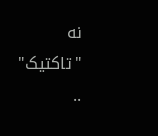نه "تاکتیک" ..